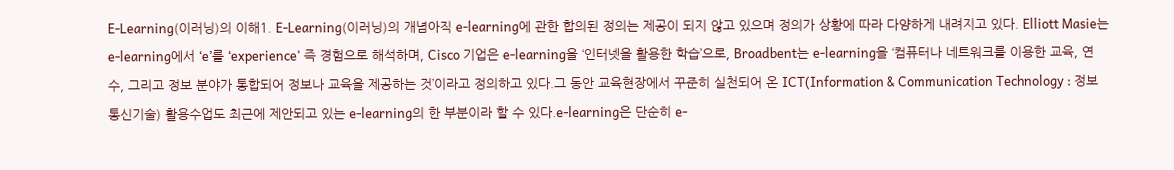E-Learning(이러닝)의 이해1. E-Learning(이러닝)의 개념아직 e-learning에 관한 합의된 정의는 제공이 되지 않고 있으며 정의가 상황에 따라 다양하게 내려지고 있다. Elliott Masie는 e-learning에서 ‘e’를 ‘experience' 즉 경험으로 해석하며, Cisco 기업은 e-learning을 ‘인터넷을 활용한 학습’으로, Broadbent는 e-learning을 ‘컴퓨터나 네트워크를 이용한 교육, 연수, 그리고 정보 분야가 통합되어 정보나 교육을 제공하는 것’이라고 정의하고 있다.그 동안 교육현장에서 꾸준히 실천되어 온 ICT(Information & Communication Technology : 정보통신기술) 활용수업도 최근에 제안되고 있는 e-learning의 한 부분이라 할 수 있다.e-learning은 단순히 e-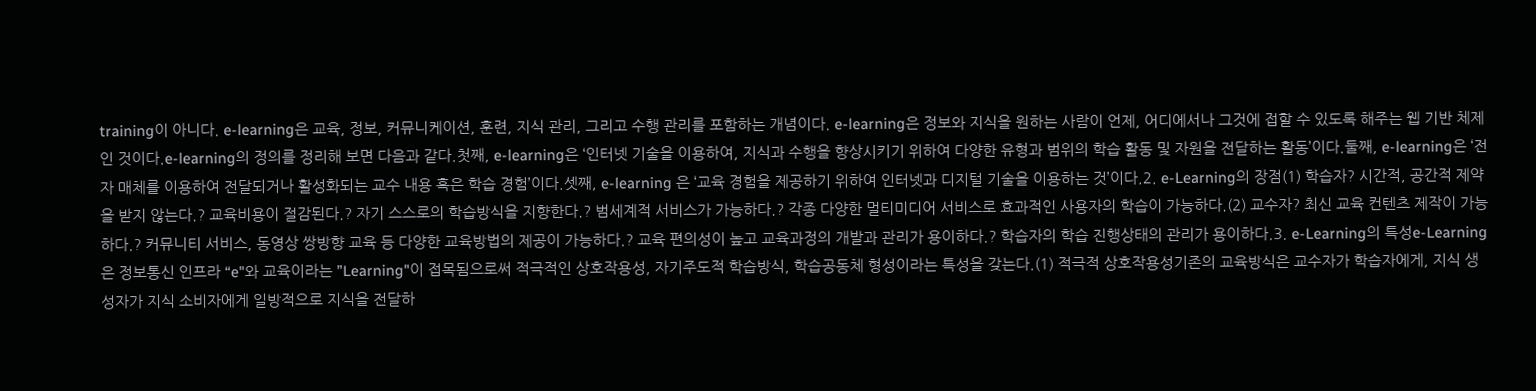training이 아니다. e-learning은 교육, 정보, 커뮤니케이션, 훈련, 지식 관리, 그리고 수행 관리를 포함하는 개념이다. e-learning은 정보와 지식을 원하는 사람이 언제, 어디에서나 그것에 접할 수 있도록 해주는 웹 기반 체제인 것이다.e-learning의 정의를 정리해 보면 다음과 같다.첫째, e-learning은 ‘인터넷 기술을 이용하여, 지식과 수행을 향상시키기 위하여 다양한 유형과 범위의 학습 활동 및 자원을 전달하는 활동’이다.둘째, e-learning은 ‘전자 매체를 이용하여 전달되거나 활성화되는 교수 내용 혹은 학습 경험’이다.셋째, e-learning 은 ‘교육 경험을 제공하기 위하여 인터넷과 디지털 기술을 이용하는 것’이다.2. e-Learning의 장점(1) 학습자? 시간적, 공간적 제약을 받지 않는다.? 교육비용이 절감된다.? 자기 스스로의 학습방식을 지향한다.? 범세계적 서비스가 가능하다.? 각종 다양한 멀티미디어 서비스로 효과적인 사용자의 학습이 가능하다.(2) 교수자? 최신 교육 컨텐츠 제작이 가능하다.? 커뮤니티 서비스, 동영상 쌍방향 교육 등 다양한 교육방법의 제공이 가능하다.? 교육 편의성이 높고 교육과정의 개발과 관리가 용이하다.? 학습자의 학습 진행상태의 관리가 용이하다.3. e-Learning의 특성e-Learning은 정보통신 인프라 “e"와 교육이라는 ”Learning"이 접목됨으로써 적극적인 상호작용성, 자기주도적 학습방식, 학습공동체 형성이라는 특성을 갖는다.(1) 적극적 상호작용성기존의 교육방식은 교수자가 학습자에게, 지식 생성자가 지식 소비자에게 일방적으로 지식을 전달하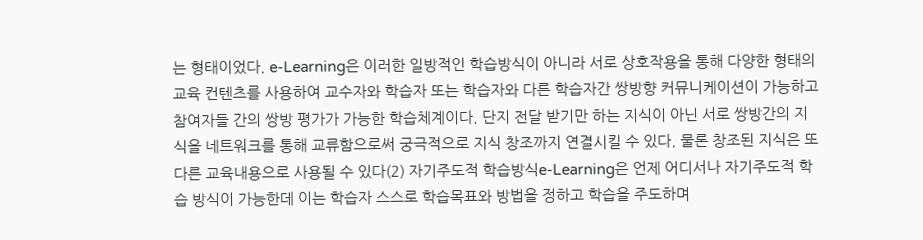는 형태이었다. e-Learning은 이러한 일방적인 학습방식이 아니라 서로 상호작용을 통해 다양한 형태의 교육 컨텐츠를 사용하여 교수자와 학습자 또는 학습자와 다른 학습자간 쌍방향 커뮤니케이션이 가능하고 참여자들 간의 쌍방 평가가 가능한 학습체계이다. 단지 전달 받기만 하는 지식이 아닌 서로 쌍방간의 지식을 네트워크를 통해 교류함으로써 궁극적으로 지식 창조까지 연결시킬 수 있다. 물론 창조된 지식은 또 다른 교육내용으로 사용될 수 있다(2) 자기주도적 학습방식e-Learning은 언제 어디서나 자기주도적 학습 방식이 가능한데 이는 학습자 스스로 학습목표와 방법을 정하고 학습을 주도하며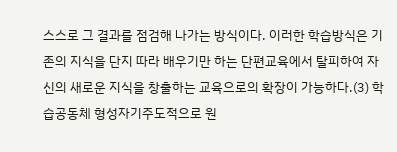스스로 그 결과를 점검해 나가는 방식이다. 이러한 학습방식은 기존의 지식을 단지 따라 배우기만 하는 단편교육에서 탈피하여 자신의 새로운 지식을 창출하는 교육으로의 확장이 가능하다.(3) 학습공동체 형성자기주도적으로 원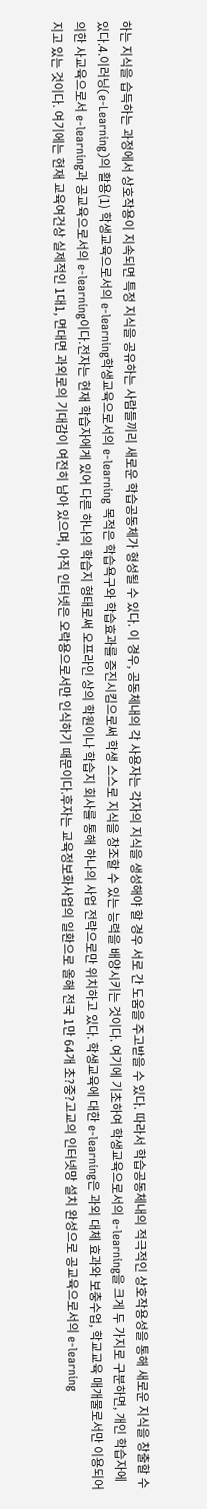하는 지식을 습득하는 과정에서 상호작용이 지속되면 특정 지식을 공유하는 사람들끼리 새로운 학습공동체가 형성될 수 있다. 이 경우, 공동체내의 각 사용자는 각자의 지식을 생성해야 할 경우 서로 간 도움을 주고받을 수 있다. 따라서 학습공동체내의 적극적인 상호작용성을 통해 새로운 지식을 창출할 수 있다.4.이러닝(e-Learning)의 활용(1) 학생교육으로서의 e-learning학생교육으로서의 e-learning 목적은 학습욕구와 학습효과를 증진시킴으로써 학생 스스로 지식을 창조할 수 있는 능력을 배양시키는 것이다. 여기에 기초하여 학생교육으로서의 e-learning을 크게 두 가지로 구분하면, 개인 학습자에 의한 사교육으로서 e-learning과 공교육으로서의 e-learning이다.전자는 현재 학습자에게 있어 다른 하나의 학습지 형태로써 오프라인 상의 학원이나 학습지 회사를 통해 하나의 사업 전략으로만 위치하고 있다. 학생교육에 대한 e-learning은 과외 대체 효과와 보충수업, 학교교육 매개물로서만 이용되어지고 있는 것이다. 여기에는 현재 교육여건상 실제적인 1대1, 면대면 과외로의 기대감이 여전히 남아 있으며, 아직 인터넷은 오락용으로서만 인식하기 때문이다.후자는 교육정보화사업의 일환으로 올해 전국 1만 64개 초?중?고교의 인터넷망 설치 완성으로 공교육으로서의 e-learning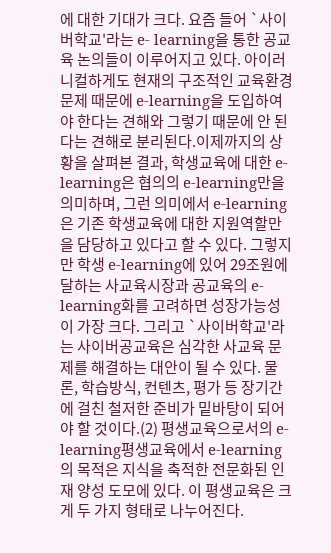에 대한 기대가 크다. 요즘 들어 `사이버학교'라는 e- learning을 통한 공교육 논의들이 이루어지고 있다. 아이러니컬하게도 현재의 구조적인 교육환경 문제 때문에 e-learning을 도입하여야 한다는 견해와 그렇기 때문에 안 된다는 견해로 분리된다.이제까지의 상황을 살펴본 결과, 학생교육에 대한 e-learning은 협의의 e-learning만을 의미하며, 그런 의미에서 e-learning은 기존 학생교육에 대한 지원역할만을 담당하고 있다고 할 수 있다. 그렇지만 학생 e-learning에 있어 29조원에 달하는 사교육시장과 공교육의 e- learning화를 고려하면 성장가능성이 가장 크다. 그리고 `사이버학교'라는 사이버공교육은 심각한 사교육 문제를 해결하는 대안이 될 수 있다. 물론, 학습방식, 컨텐츠, 평가 등 장기간에 걸친 철저한 준비가 밑바탕이 되어야 할 것이다.(2) 평생교육으로서의 e-learning평생교육에서 e-learning의 목적은 지식을 축적한 전문화된 인재 양성 도모에 있다. 이 평생교육은 크게 두 가지 형태로 나누어진다.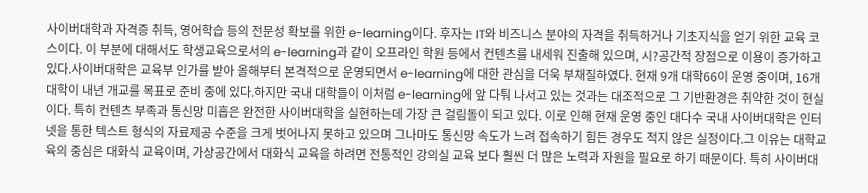사이버대학과 자격증 취득, 영어학습 등의 전문성 확보를 위한 e-learning이다. 후자는 IT와 비즈니스 분야의 자격을 취득하거나 기초지식을 얻기 위한 교육 코스이다. 이 부분에 대해서도 학생교육으로서의 e-learning과 같이 오프라인 학원 등에서 컨텐츠를 내세워 진출해 있으며, 시?공간적 장점으로 이용이 증가하고 있다.사이버대학은 교육부 인가를 받아 올해부터 본격적으로 운영되면서 e-learning에 대한 관심을 더욱 부채질하였다. 현재 9개 대학66이 운영 중이며, 16개 대학이 내년 개교를 목표로 준비 중에 있다.하지만 국내 대학들이 이처럼 e-learning에 앞 다퉈 나서고 있는 것과는 대조적으로 그 기반환경은 취약한 것이 현실이다. 특히 컨텐츠 부족과 통신망 미흡은 완전한 사이버대학을 실현하는데 가장 큰 걸림돌이 되고 있다. 이로 인해 현재 운영 중인 대다수 국내 사이버대학은 인터넷을 통한 텍스트 형식의 자료제공 수준을 크게 벗어나지 못하고 있으며 그나마도 통신망 속도가 느려 접속하기 힘든 경우도 적지 않은 실정이다.그 이유는 대학교육의 중심은 대화식 교육이며, 가상공간에서 대화식 교육을 하려면 전통적인 강의실 교육 보다 훨씬 더 많은 노력과 자원을 필요로 하기 때문이다. 특히 사이버대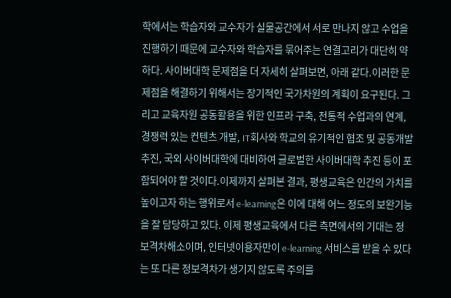학에서는 학습자와 교수자가 실물공간에서 서로 만나지 않고 수업을 진행하기 때문에 교수자와 학습자를 묶어주는 연결고리가 대단히 약하다. 사이버대학 문제점을 더 자세히 살펴보면, 아래 같다.이러한 문제점을 해결하기 위해서는 장기적인 국가차원의 계획이 요구된다. 그리고 교육자원 공동활용을 위한 인프라 구축, 전통적 수업과의 연계, 경쟁력 있는 컨텐츠 개발, IT회사와 학교의 유기적인 협조 및 공동개발 추진, 국외 사이버대학에 대비하여 글로벌한 사이버대학 추진 등이 포함되어야 할 것이다.이제까지 살펴본 결과, 평생교육은 인간의 가치를 높이고자 하는 행위로서 e-learning은 이에 대해 어느 정도의 보완기능을 잘 담당하고 있다. 이제 평생교육에서 다른 측면에서의 기대는 정보격차해소이며, 인터넷이용자만이 e-learning 서비스를 받을 수 있다는 또 다른 정보격차가 생기지 않도록 주의를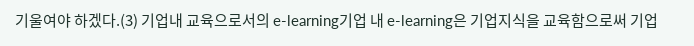기울여야 하겠다.(3) 기업내 교육으로서의 e-learning기업 내 e-learning은 기업지식을 교육함으로써 기업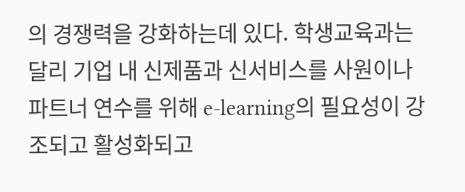의 경쟁력을 강화하는데 있다. 학생교육과는 달리 기업 내 신제품과 신서비스를 사원이나 파트너 연수를 위해 e-learning의 필요성이 강조되고 활성화되고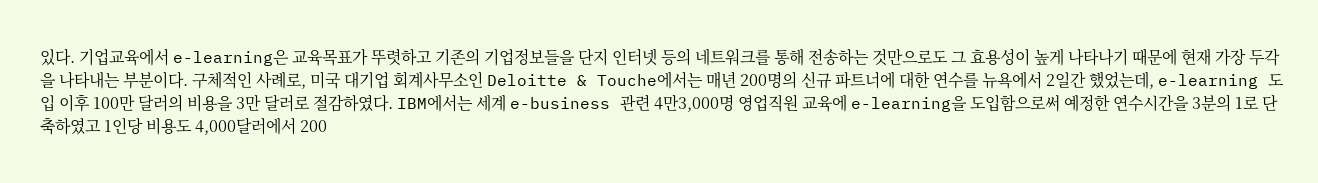있다. 기업교육에서 e-learning은 교육목표가 뚜렷하고 기존의 기업정보들을 단지 인터넷 등의 네트워크를 통해 전송하는 것만으로도 그 효용성이 높게 나타나기 때문에 현재 가장 두각을 나타내는 부분이다. 구체적인 사례로, 미국 대기업 회계사무소인 Deloitte & Touche에서는 매년 200명의 신규 파트너에 대한 연수를 뉴욕에서 2일간 했었는데, e-learning 도입 이후 100만 달러의 비용을 3만 달러로 절감하였다. IBM에서는 세계 e-business 관련 4만3,000명 영업직원 교육에 e-learning을 도입함으로써 예정한 연수시간을 3분의 1로 단축하였고 1인당 비용도 4,000달러에서 200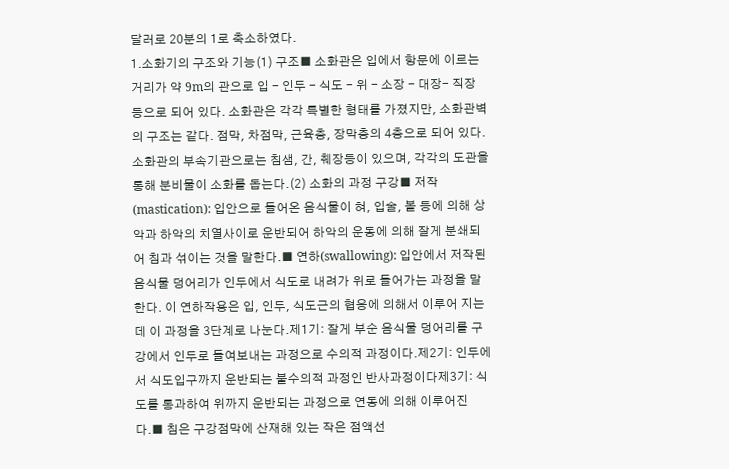달러로 20분의 1로 축소하였다.
1.소화기의 구조와 기능(1) 구조■ 소화관은 입에서 항문에 이르는 거리가 약 9m의 관으로 입 - 인두 - 식도 - 위 - 소장 - 대장- 직장 등으로 되어 있다. 소화관은 각각 특별한 형태를 가졌지만, 소화관벽의 구조는 같다. 점막, 차점막, 근육층, 장막층의 4층으로 되어 있다.소화관의 부속기관으로는 침샘, 간, 췌장등이 있으며, 각각의 도관을 통해 분비물이 소화를 돕는다.(2) 소화의 과정 구강■ 저작(mastication): 입안으로 들어온 음식물이 혀, 입술, 볼 등에 의해 상악과 하악의 치열사이로 운반되어 하악의 운동에 의해 잘게 분쇄되어 침과 섞이는 것을 말한다.■ 연하(swallowing): 입안에서 저작된 음식물 덩어리가 인두에서 식도로 내려가 위로 들어가는 과정을 말한다. 이 연하작용은 입, 인두, 식도근의 협응에 의해서 이루어 지는데 이 과정을 3단계로 나눈다.제1기: 잘게 부순 음식물 덩어리를 구강에서 인두로 들여보내는 과정으로 수의적 과정이다.제2기: 인두에서 식도입구까지 운반되는 불수의적 과정인 반사과정이다제3기: 식도를 통과하여 위까지 운반되는 과정으로 연동에 의해 이루어진다.■ 침은 구강점막에 산재해 있는 작은 점액선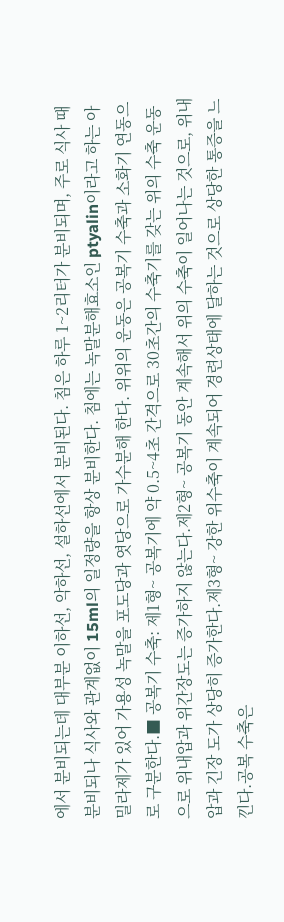에서 분비되는데 대부분 이하선, 악하선, 설하선에서 분비된다. 침은 하루 1~2리터가 분비되며, 주로 식사 때 분비되나 식사와 관계없이 15ml의 일정량을 항상 분비한다. 침에는 녹말분해효소인 ptyalin이라고 하는 아밀라제가 있어 가용성 녹말을 포도당과 엿당으로 가수분해 한다. 위위의 운동은 공복기 수축과 소화기 연동으로 구분한다.■ 공복기 수축: 제1형~ 공복기에 약 0.5~4초 간격으로 30초간의 수축기를 갖는 위의 수축 운동으로 위내압과 위간장도는 증가하지 않는다.제2형~ 공복기 동안 계속해서 위의 수축이 일어나는 것으로, 위내압과 긴장 도가 상당히 증가한다.제3형~ 강한 위수축이 계속되어 경련상태에 달하는 것으로 상당한 통증을 느낀다.공복 수축은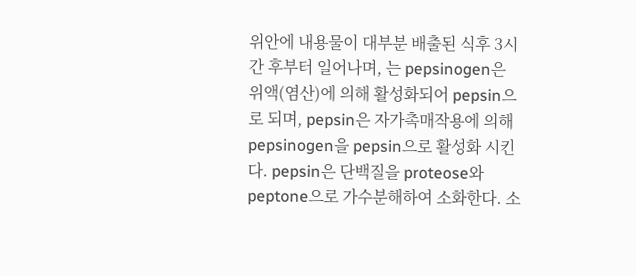위안에 내용물이 대부분 배출된 식후 3시간 후부터 일어나며, 는 pepsinogen은 위액(염산)에 의해 활성화되어 pepsin으로 되며, pepsin은 자가촉매작용에 의해 pepsinogen을 pepsin으로 활성화 시킨다. pepsin은 단백질을 proteose와 peptone으로 가수분해하여 소화한다. 소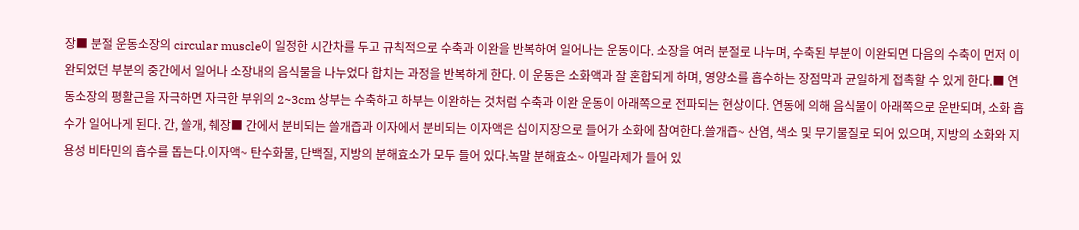장■ 분절 운동소장의 circular muscle이 일정한 시간차를 두고 규칙적으로 수축과 이완을 반복하여 일어나는 운동이다. 소장을 여러 분절로 나누며, 수축된 부분이 이완되면 다음의 수축이 먼저 이완되었던 부분의 중간에서 일어나 소장내의 음식물을 나누었다 합치는 과정을 반복하게 한다. 이 운동은 소화액과 잘 혼합되게 하며, 영양소를 흡수하는 장점막과 균일하게 접촉할 수 있게 한다.■ 연동소장의 평활근을 자극하면 자극한 부위의 2~3cm 상부는 수축하고 하부는 이완하는 것처럼 수축과 이완 운동이 아래쪽으로 전파되는 현상이다. 연동에 의해 음식물이 아래쪽으로 운반되며, 소화 흡수가 일어나게 된다. 간, 쓸개, 췌장■ 간에서 분비되는 쓸개즙과 이자에서 분비되는 이자액은 십이지장으로 들어가 소화에 참여한다.쓸개즙~ 산염, 색소 및 무기물질로 되어 있으며, 지방의 소화와 지용성 비타민의 흡수를 돕는다.이자액~ 탄수화물, 단백질, 지방의 분해효소가 모두 들어 있다.녹말 분해효소~ 아밀라제가 들어 있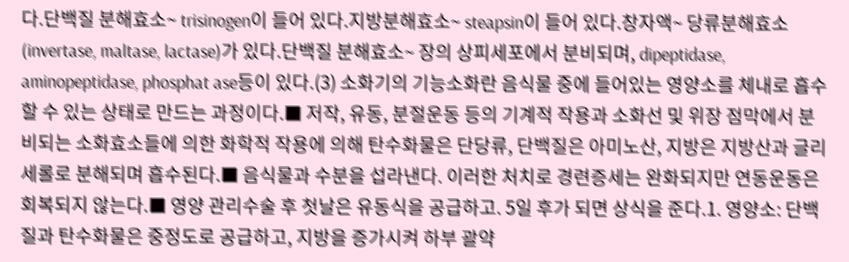다.단백질 분해효소~ trisinogen이 들어 있다.지방분해효소~ steapsin이 들어 있다.창자액~ 당류분해효소(invertase, maltase, lactase)가 있다.단백질 분해효소~ 장의 상피세포에서 분비되며, dipeptidase, aminopeptidase, phosphat ase등이 있다.(3) 소화기의 기능소화란 음식물 중에 들어있는 영양소를 체내로 흡수할 수 있는 상태로 만드는 과정이다.■ 저작, 유동, 분절운동 등의 기계적 작용과 소화선 및 위장 점막에서 분비되는 소화효소들에 의한 화학적 작용에 의해 탄수화물은 단당류, 단백질은 아미노산, 지방은 지방산과 글리세롤로 분해되며 흡수된다.■ 음식물과 수분을 섭라낸다. 이러한 처치로 경련증세는 완화되지만 연동운동은 회복되지 않는다.■ 영양 관리수술 후 첫날은 유동식을 공급하고. 5일 후가 되면 상식을 준다.1. 영양소: 단백질과 탄수화물은 중정도로 공급하고, 지방을 증가시켜 하부 괄약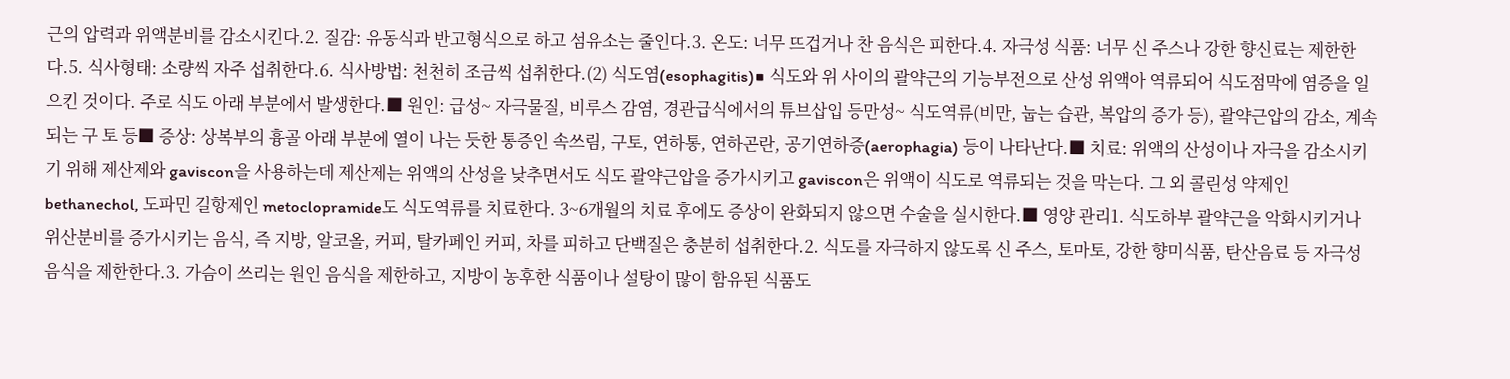근의 압력과 위액분비를 감소시킨다.2. 질감: 유동식과 반고형식으로 하고 섬유소는 줄인다.3. 온도: 너무 뜨겁거나 찬 음식은 피한다.4. 자극성 식품: 너무 신 주스나 강한 향신료는 제한한다.5. 식사형태: 소량씩 자주 섭취한다.6. 식사방법: 천천히 조금씩 섭취한다.(2) 식도염(esophagitis)■ 식도와 위 사이의 괄약근의 기능부전으로 산성 위액아 역류되어 식도점막에 염증을 일으킨 것이다. 주로 식도 아래 부분에서 발생한다.■ 원인: 급성~ 자극물질, 비루스 감염, 경관급식에서의 튜브삽입 등만성~ 식도역류(비만, 눕는 습관, 복압의 증가 등), 괄약근압의 감소, 계속되는 구 토 등■ 증상: 상복부의 흉골 아래 부분에 열이 나는 듯한 통증인 속쓰림, 구토, 연하통, 연하곤란, 공기연하증(aerophagia) 등이 나타난다.■ 치료: 위액의 산성이나 자극을 감소시키기 위해 제산제와 gaviscon을 사용하는데 제산제는 위액의 산성을 낮추면서도 식도 괄약근압을 증가시키고 gaviscon은 위액이 식도로 역류되는 것을 막는다. 그 외 콜린성 약제인 bethanechol, 도파민 길항제인 metoclopramide도 식도역류를 치료한다. 3~6개월의 치료 후에도 증상이 완화되지 않으면 수술을 실시한다.■ 영양 관리1. 식도하부 괄약근을 악화시키거나 위산분비를 증가시키는 음식, 즉 지방, 알코올, 커피, 탈카페인 커피, 차를 피하고 단백질은 충분히 섭취한다.2. 식도를 자극하지 않도록 신 주스, 토마토, 강한 향미식품, 탄산음료 등 자극성 음식을 제한한다.3. 가슴이 쓰리는 원인 음식을 제한하고, 지방이 농후한 식품이나 설탕이 많이 함유된 식품도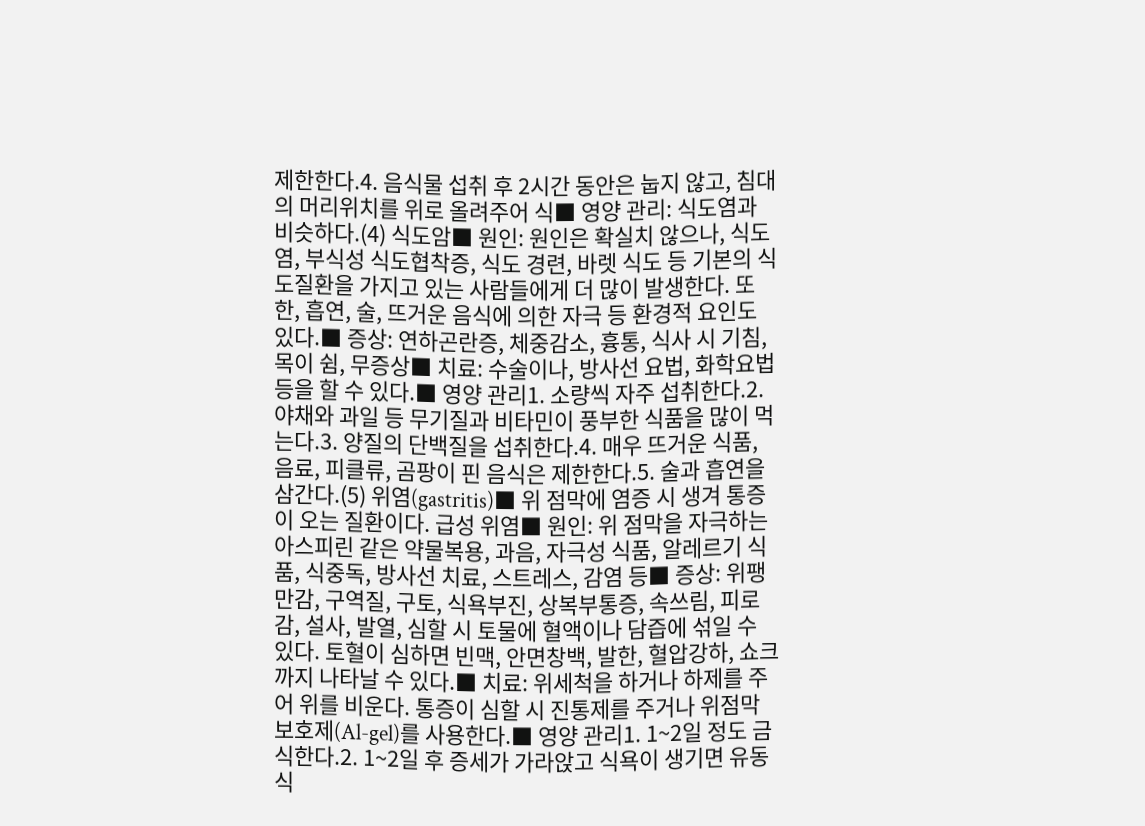제한한다.4. 음식물 섭취 후 2시간 동안은 눕지 않고, 침대의 머리위치를 위로 올려주어 식■ 영양 관리: 식도염과 비슷하다.(4) 식도암■ 원인: 원인은 확실치 않으나, 식도염, 부식성 식도협착증, 식도 경련, 바렛 식도 등 기본의 식도질환을 가지고 있는 사람들에게 더 많이 발생한다. 또한, 흡연, 술, 뜨거운 음식에 의한 자극 등 환경적 요인도 있다.■ 증상: 연하곤란증, 체중감소, 흉통, 식사 시 기침, 목이 쉼, 무증상■ 치료: 수술이나, 방사선 요법, 화학요법 등을 할 수 있다.■ 영양 관리1. 소량씩 자주 섭취한다.2. 야채와 과일 등 무기질과 비타민이 풍부한 식품을 많이 먹는다.3. 양질의 단백질을 섭취한다.4. 매우 뜨거운 식품, 음료, 피클류, 곰팡이 핀 음식은 제한한다.5. 술과 흡연을 삼간다.(5) 위염(gastritis)■ 위 점막에 염증 시 생겨 통증이 오는 질환이다. 급성 위염■ 원인: 위 점막을 자극하는 아스피린 같은 약물복용, 과음, 자극성 식품, 알레르기 식품, 식중독, 방사선 치료, 스트레스, 감염 등■ 증상: 위팽만감, 구역질, 구토, 식욕부진, 상복부통증, 속쓰림, 피로감, 설사, 발열, 심할 시 토물에 혈액이나 담즙에 섞일 수 있다. 토혈이 심하면 빈맥, 안면창백, 발한, 혈압강하, 쇼크 까지 나타날 수 있다.■ 치료: 위세척을 하거나 하제를 주어 위를 비운다. 통증이 심할 시 진통제를 주거나 위점막 보호제(Al-gel)를 사용한다.■ 영양 관리1. 1~2일 정도 금식한다.2. 1~2일 후 증세가 가라앉고 식욕이 생기면 유동식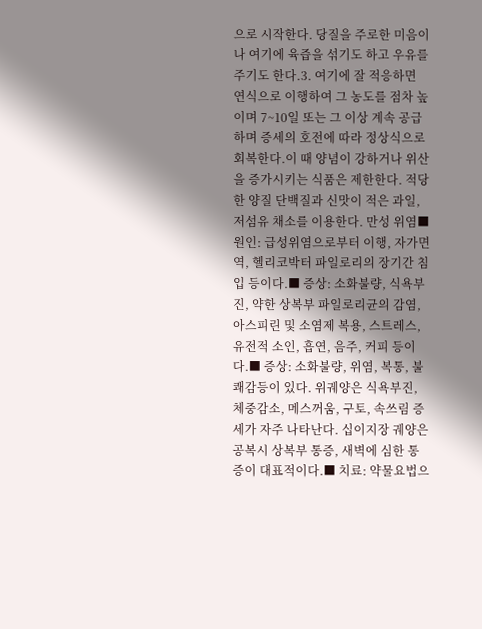으로 시작한다. 당질을 주로한 미음이나 여기에 육즙을 섞기도 하고 우유를 주기도 한다.3. 여기에 잘 적응하면 연식으로 이행하여 그 농도를 점차 높이며 7~10일 또는 그 이상 계속 공급하며 증세의 호전에 따라 정상식으로 회복한다.이 때 양념이 강하거나 위산을 증가시키는 식품은 제한한다. 적당한 양질 단백질과 신맛이 적은 과일, 저섬유 채소를 이용한다. 만성 위염■ 원인: 급성위염으로부터 이행, 자가면역, 헬리코박터 파일로리의 장기간 침입 등이다.■ 증상: 소화불량, 식욕부진, 약한 상복부 파일로리균의 감염, 아스피린 및 소염제 복용, 스트레스, 유전적 소인, 흡연, 음주, 커피 등이다.■ 증상: 소화불량, 위염, 복통, 불쾌감등이 있다. 위궤양은 식욕부진, 체중감소, 메스꺼움, 구토, 속쓰림 증세가 자주 나타난다. 십이지장 궤양은 공복시 상복부 통증, 새벽에 심한 통증이 대표적이다.■ 치료: 약물요법으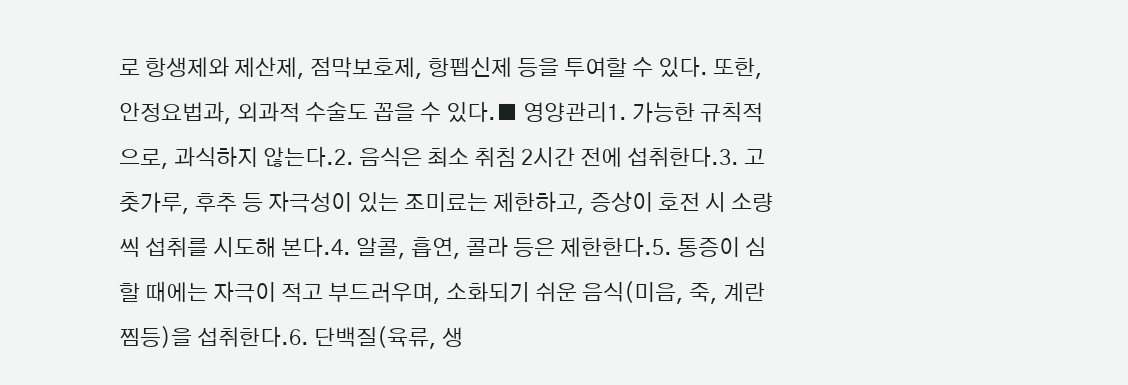로 항생제와 제산제, 점막보호제, 항펩신제 등을 투여할 수 있다. 또한, 안정요법과, 외과적 수술도 꼽을 수 있다.■ 영양관리1. 가능한 규칙적으로, 과식하지 않는다.2. 음식은 최소 취침 2시간 전에 섭취한다.3. 고춧가루, 후추 등 자극성이 있는 조미료는 제한하고, 증상이 호전 시 소량씩 섭취를 시도해 본다.4. 알콜, 흡연, 콜라 등은 제한한다.5. 통증이 심할 때에는 자극이 적고 부드러우며, 소화되기 쉬운 음식(미음, 죽, 계란찜등)을 섭취한다.6. 단백질(육류, 생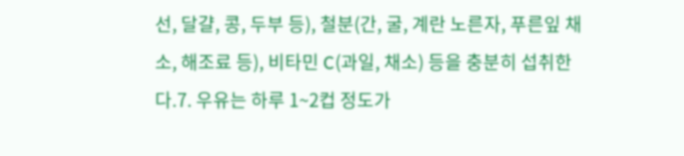선, 달걀, 콩, 두부 등), 철분(간, 굴, 계란 노른자, 푸른잎 채소, 해조료 등), 비타민 C(과일, 채소) 등을 충분히 섭취한다.7. 우유는 하루 1~2컵 정도가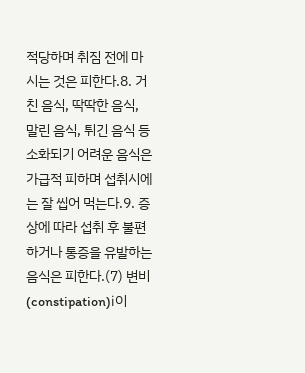적당하며 취짐 전에 마시는 것은 피한다.8. 거친 음식, 딱딱한 음식, 말린 음식, 튀긴 음식 등 소화되기 어려운 음식은 가급적 피하며 섭취시에는 잘 씹어 먹는다.9. 증상에 따라 섭취 후 불편하거나 통증을 유발하는 음식은 피한다.(7) 변비(constipation)ⅰ이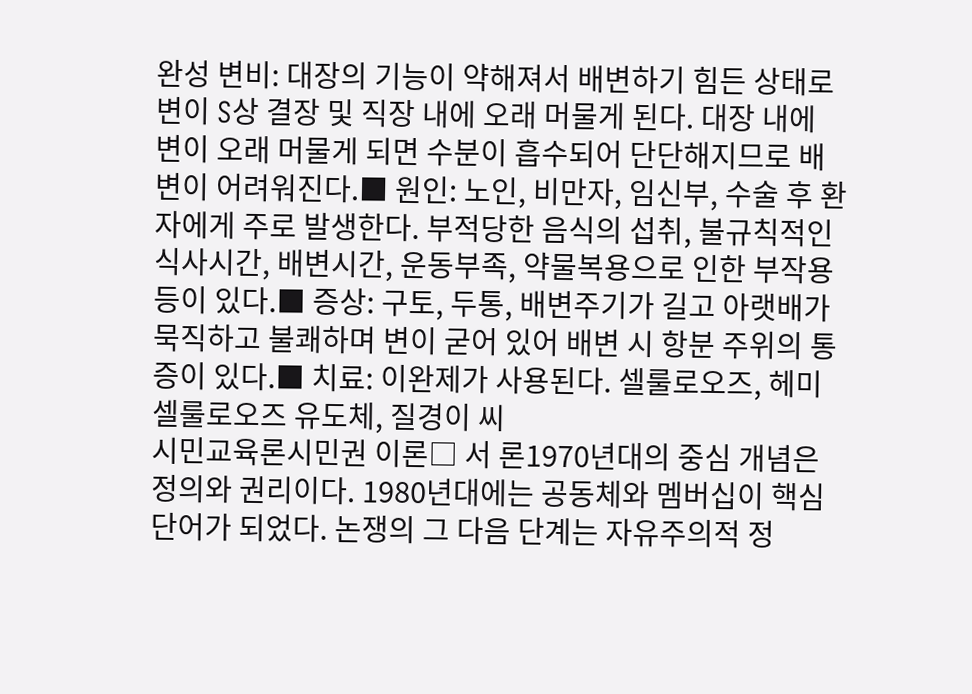완성 변비: 대장의 기능이 약해져서 배변하기 힘든 상태로 변이 S상 결장 및 직장 내에 오래 머물게 된다. 대장 내에 변이 오래 머물게 되면 수분이 흡수되어 단단해지므로 배변이 어려워진다.■ 원인: 노인, 비만자, 임신부, 수술 후 환자에게 주로 발생한다. 부적당한 음식의 섭취, 불규칙적인 식사시간, 배변시간, 운동부족, 약물복용으로 인한 부작용 등이 있다.■ 증상: 구토, 두통, 배변주기가 길고 아랫배가 묵직하고 불쾌하며 변이 굳어 있어 배변 시 항분 주위의 통증이 있다.■ 치료: 이완제가 사용된다. 셀룰로오즈, 헤미셀룰로오즈 유도체, 질경이 씨
시민교육론시민권 이론□ 서 론1970년대의 중심 개념은 정의와 권리이다. 1980년대에는 공동체와 멤버십이 핵심단어가 되었다. 논쟁의 그 다음 단계는 자유주의적 정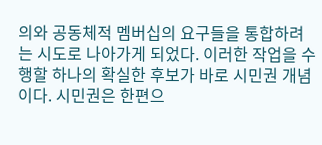의와 공동체적 멤버십의 요구들을 통합하려는 시도로 나아가게 되었다. 이러한 작업을 수행할 하나의 확실한 후보가 바로 시민권 개념이다. 시민권은 한편으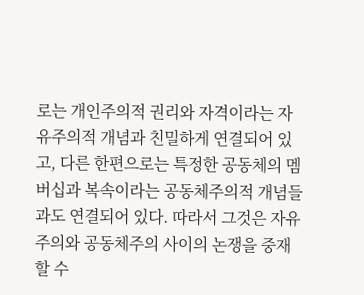로는 개인주의적 권리와 자격이라는 자유주의적 개념과 친밀하게 연결되어 있고, 다른 한편으로는 특정한 공동체의 멤버십과 복속이라는 공동체주의적 개념들과도 연결되어 있다. 따라서 그것은 자유주의와 공동체주의 사이의 논쟁을 중재할 수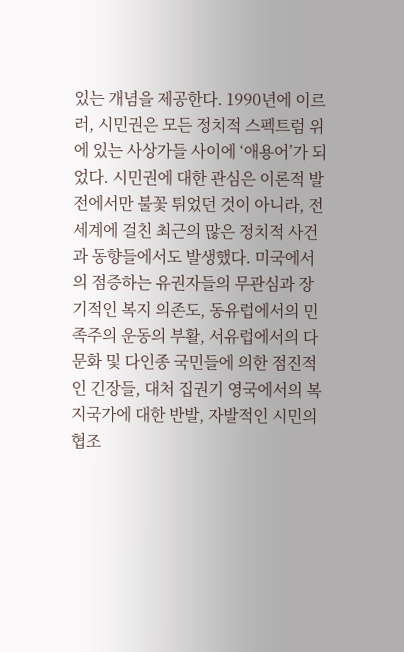있는 개념을 제공한다. 1990년에 이르러, 시민권은 모든 정치적 스펙트럼 위에 있는 사상가들 사이에 ‘애용어’가 되었다. 시민권에 대한 관심은 이론적 발전에서만 불꽃 튀었던 것이 아니라, 전 세계에 걸친 최근의 많은 정치적 사건과 동향들에서도 발생했다. 미국에서의 점증하는 유권자들의 무관심과 장기적인 복지 의존도, 동유럽에서의 민족주의 운동의 부활, 서유럽에서의 다문화 및 다인종 국민들에 의한 점진적인 긴장들, 대처 집권기 영국에서의 복지국가에 대한 반발, 자발적인 시민의 협조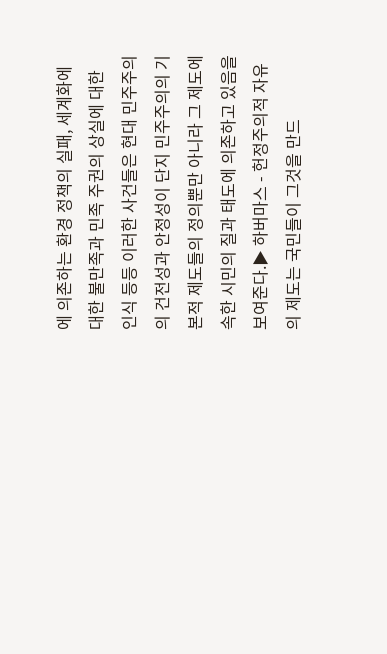에 의존하는 환경 정책의 실패, 세계화에 대한 불만족과 민족 주권의 상실에 대한 인식 등등 이러한 사건들은 현대 민주주의의 건전성과 안정성이 단지 민주주의의 기본적 제도들의 정의뿐만 아니라 그 제도에 속한 시민의 질과 태도에 의존하고 있음을 보여준다.▶ 하버마스 - 헌정주의적 자유의 제도는 국민들이 그것을 만드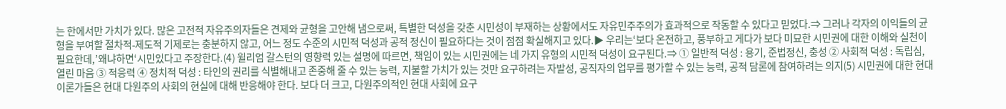는 한에서만 가치가 있다. 많은 고전적 자유주의자들은 견제와 균형을 고안해 냄으로써, 특별한 덕성을 갖춘 시민성이 부재하는 상황에서도 자유민주주의가 효과적으로 작동할 수 있다고 믿었다.⇒ 그러나 각자의 이익들의 균형을 부여할 절차적-제도적 기제로는 충분하지 않고, 어느 정도 수준의 시민적 덕성과 공적 정신이 필요하다는 것이 점점 확실해지고 있다.▶ 우리는‘보다 온전하고, 풍부하고 게다가 보다 미묘한 시민권에 대한 이해와 실천이 필요한데,’왜냐하면‘시민있다고 주장한다.(4) 윌리엄 갈스턴의 영향력 있는 설명에 따르면, 책임이 있는 시민권에는 네 가지 유형의 시민적 덕성이 요구된다.⇒ ① 일반적 덕성 : 용기, 준법정신, 충성 ② 사회적 덕성 : 독립심, 열린 마음 ③ 적응력 ④ 정치적 덕성 : 타인의 권리를 식별해내고 존중해 줄 수 있는 능력, 지불할 가치가 있는 것만 요구하려는 자발성, 공직자의 업무를 평가할 수 있는 능력, 공적 담론에 참여하려는 의지(5) 시민권에 대한 현대 이론가들은 현대 다원주의 사회의 현실에 대해 반응해야 한다. 보다 더 크고, 다원주의적인 현대 사회에 요구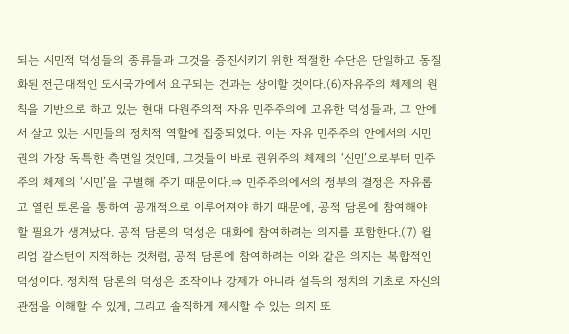되는 시민적 덕성들의 종류들과 그것을 증진시키기 위한 적절한 수단은 단일하고 동질화된 전근대적인 도시국가에서 요구되는 건과는 상이할 것이다.(6)자유주의 체제의 원칙을 기반으로 하고 있는 현대 다원주의적 자유 민주주의에 고유한 덕성들과, 그 안에서 살고 있는 시민들의 정치적 역할에 집중되었다. 이는 자유 민주주의 안에서의 시민권의 가장 독특한 측면일 것인데, 그것들이 바로 권위주의 체제의 ‘신민’으로부터 민주주의 체제의 ‘시민’을 구별해 주기 때문이다.⇒ 민주주의에서의 정부의 결정은 자유롭고 열린 토론을 통하여 공개적으로 이루어져야 하기 때문에, 공적 담론에 참여해야 할 필요가 생겨났다. 공적 담론의 덕성은 대화에 참여하려는 의지를 포함한다.(7) 윌리엄 갈스턴이 지적하는 것처럼, 공적 담론에 참여하려는 이와 같은 의지는 복합적인 덕성이다. 정치적 담론의 덕성은 조작이나 강제가 아니라 설득의 정치의 기초로 자신의 관점을 이해할 수 있게, 그리고 솔직하게 제시할 수 있는 의지 또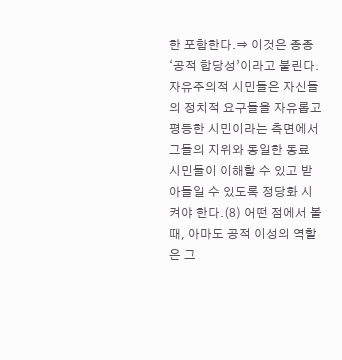한 포함한다.⇒ 이것은 종종 ‘공적 합당성’이라고 불린다. 자유주의적 시민들은 자신들의 정치적 요구들을 자유롭고 평등한 시민이라는 측면에서 그들의 지위와 동일한 동료 시민들이 이해할 수 있고 받아들일 수 있도록 정당화 시켜야 한다.(8) 어떤 점에서 볼 때, 아마도 공적 이성의 역할은 그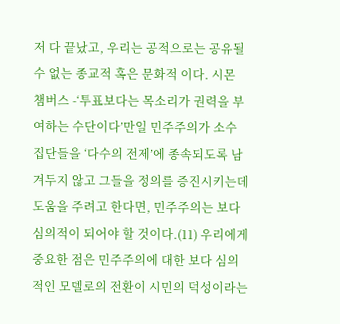저 다 끝났고, 우리는 공적으로는 공유될 수 없는 종교적 혹은 문화적 이다. 시몬 챔버스 -‘투표보다는 목소리가 권력을 부여하는 수단이다’만일 민주주의가 소수 집단들을 ‘다수의 전제’에 종속되도록 남겨두지 않고 그들을 정의를 증진시키는데 도움을 주려고 한다면, 민주주의는 보다 심의적이 되어야 할 것이다.(11) 우리에게 중요한 점은 민주주의에 대한 보다 심의적인 모델로의 전환이 시민의 덕성이라는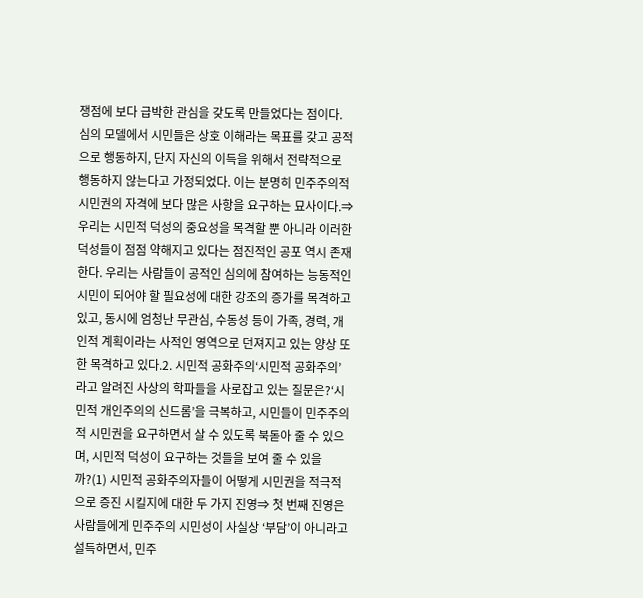쟁점에 보다 급박한 관심을 갖도록 만들었다는 점이다. 심의 모델에서 시민들은 상호 이해라는 목표를 갖고 공적으로 행동하지, 단지 자신의 이득을 위해서 전략적으로 행동하지 않는다고 가정되었다. 이는 분명히 민주주의적 시민권의 자격에 보다 많은 사항을 요구하는 묘사이다.⇒ 우리는 시민적 덕성의 중요성을 목격할 뿐 아니라 이러한 덕성들이 점점 약해지고 있다는 점진적인 공포 역시 존재한다. 우리는 사람들이 공적인 심의에 참여하는 능동적인 시민이 되어야 할 필요성에 대한 강조의 증가를 목격하고 있고, 동시에 엄청난 무관심, 수동성 등이 가족, 경력, 개인적 계획이라는 사적인 영역으로 던져지고 있는 양상 또한 목격하고 있다.2. 시민적 공화주의‘시민적 공화주의’라고 알려진 사상의 학파들을 사로잡고 있는 질문은?‘시민적 개인주의의 신드롬’을 극복하고, 시민들이 민주주의적 시민권을 요구하면서 살 수 있도록 북돋아 줄 수 있으며, 시민적 덕성이 요구하는 것들을 보여 줄 수 있을까?(1) 시민적 공화주의자들이 어떻게 시민권을 적극적으로 증진 시킬지에 대한 두 가지 진영⇒ 첫 번째 진영은 사람들에게 민주주의 시민성이 사실상 ‘부담’이 아니라고 설득하면서, 민주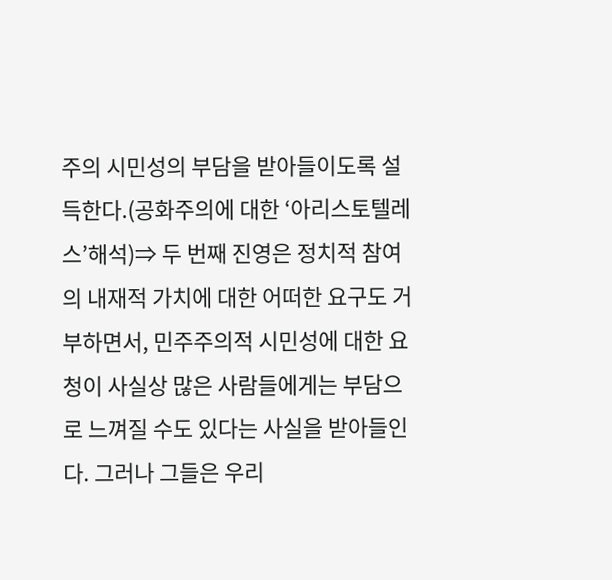주의 시민성의 부담을 받아들이도록 설득한다.(공화주의에 대한 ‘아리스토텔레스’해석)⇒ 두 번째 진영은 정치적 참여의 내재적 가치에 대한 어떠한 요구도 거부하면서, 민주주의적 시민성에 대한 요청이 사실상 많은 사람들에게는 부담으로 느껴질 수도 있다는 사실을 받아들인다. 그러나 그들은 우리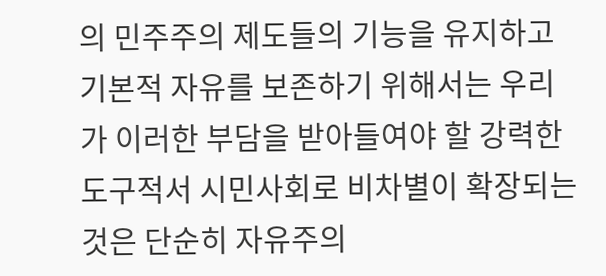의 민주주의 제도들의 기능을 유지하고 기본적 자유를 보존하기 위해서는 우리가 이러한 부담을 받아들여야 할 강력한 도구적서 시민사회로 비차별이 확장되는 것은 단순히 자유주의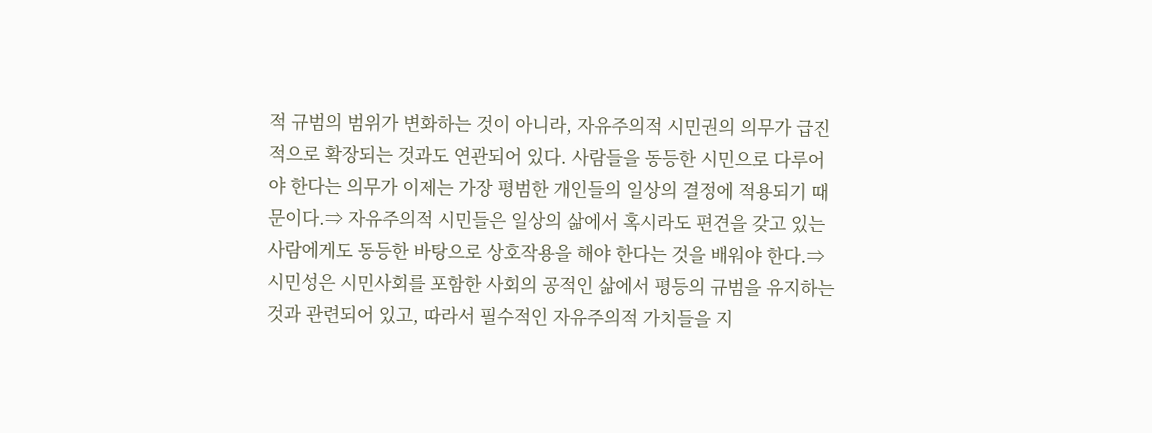적 규범의 범위가 변화하는 것이 아니라, 자유주의적 시민권의 의무가 급진적으로 확장되는 것과도 연관되어 있다. 사람들을 동등한 시민으로 다루어야 한다는 의무가 이제는 가장 평범한 개인들의 일상의 결정에 적용되기 때문이다.⇒ 자유주의적 시민들은 일상의 삶에서 혹시라도 편견을 갖고 있는 사람에게도 동등한 바탕으로 상호작용을 해야 한다는 것을 배워야 한다.⇒ 시민성은 시민사회를 포함한 사회의 공적인 삶에서 평등의 규범을 유지하는 것과 관련되어 있고, 따라서 필수적인 자유주의적 가치들을 지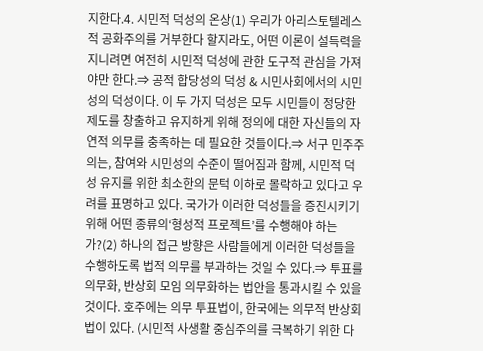지한다.4. 시민적 덕성의 온상(1) 우리가 아리스토텔레스적 공화주의를 거부한다 할지라도, 어떤 이론이 설득력을 지니려면 여전히 시민적 덕성에 관한 도구적 관심을 가져야만 한다.⇒ 공적 합당성의 덕성 & 시민사회에서의 시민성의 덕성이다. 이 두 가지 덕성은 모두 시민들이 정당한 제도를 창출하고 유지하게 위해 정의에 대한 자신들의 자연적 의무를 충족하는 데 필요한 것들이다.⇒ 서구 민주주의는, 참여와 시민성의 수준이 떨어짐과 함께, 시민적 덕성 유지를 위한 최소한의 문턱 이하로 몰락하고 있다고 우려를 표명하고 있다. 국가가 이러한 덕성들을 증진시키기 위해 어떤 종류의‘형성적 프로젝트’를 수행해야 하는가?(2) 하나의 접근 방향은 사람들에게 이러한 덕성들을 수행하도록 법적 의무를 부과하는 것일 수 있다.⇒ 투표를 의무화, 반상회 모임 의무화하는 법안을 통과시킬 수 있을 것이다. 호주에는 의무 투표법이, 한국에는 의무적 반상회법이 있다. (시민적 사생활 중심주의를 극복하기 위한 다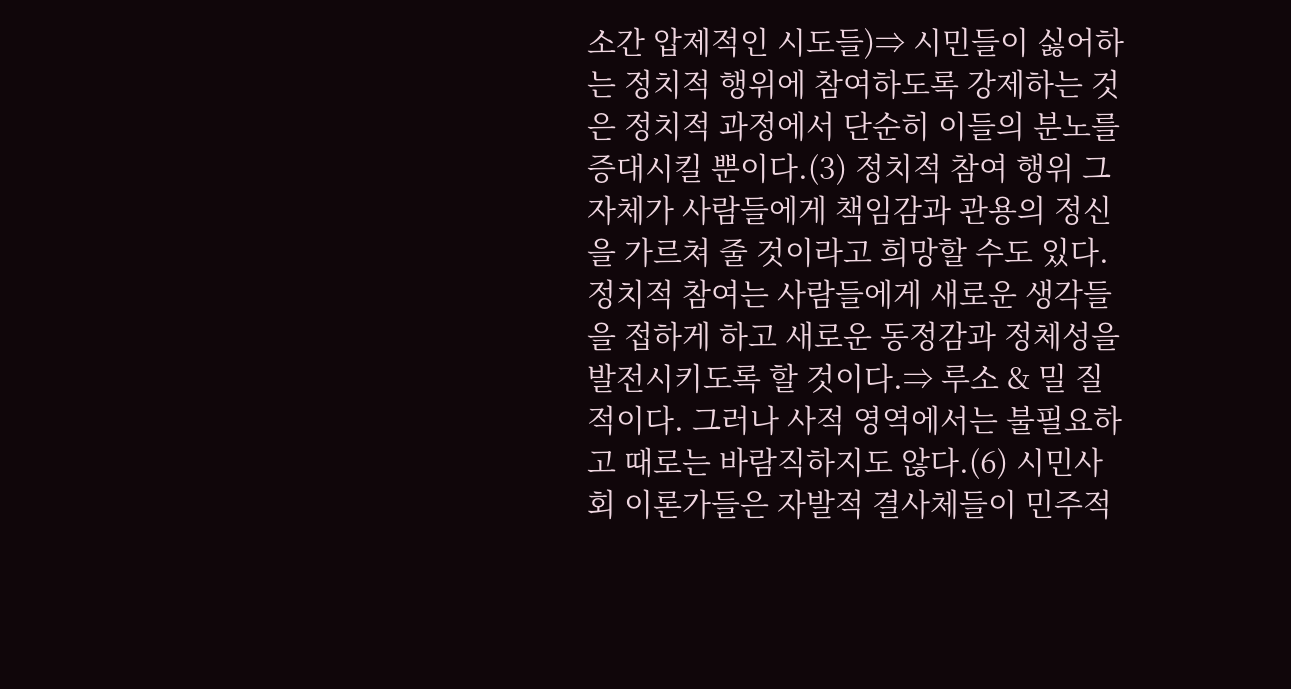소간 압제적인 시도들)⇒ 시민들이 싫어하는 정치적 행위에 참여하도록 강제하는 것은 정치적 과정에서 단순히 이들의 분노를 증대시킬 뿐이다.(3) 정치적 참여 행위 그 자체가 사람들에게 책임감과 관용의 정신을 가르쳐 줄 것이라고 희망할 수도 있다. 정치적 참여는 사람들에게 새로운 생각들을 접하게 하고 새로운 동정감과 정체성을 발전시키도록 할 것이다.⇒ 루소 & 밀 질적이다. 그러나 사적 영역에서는 불필요하고 때로는 바람직하지도 않다.(6) 시민사회 이론가들은 자발적 결사체들이 민주적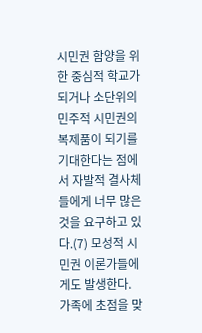시민권 함양을 위한 중심적 학교가 되거나 소단위의 민주적 시민권의 복제품이 되기를 기대한다는 점에서 자발적 결사체들에게 너무 많은 것을 요구하고 있다.(7) 모성적 시민권 이론가들에게도 발생한다. 가족에 초점을 맞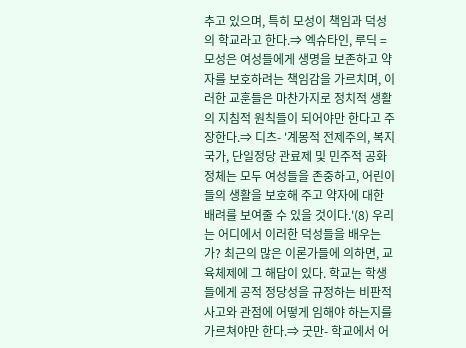추고 있으며, 특히 모성이 책임과 덕성의 학교라고 한다.⇒ 엑슈타인, 루딕 = 모성은 여성들에게 생명을 보존하고 약자를 보호하려는 책임감을 가르치며, 이러한 교훈들은 마찬가지로 정치적 생활의 지침적 원칙들이 되어야만 한다고 주장한다.⇒ 디츠- '계몽적 전제주의, 복지국가, 단일정당 관료제 및 민주적 공화정체는 모두 여성들을 존중하고, 어린이들의 생활을 보호해 주고 약자에 대한 배려를 보여줄 수 있을 것이다.'(8) 우리는 어디에서 이러한 덕성들을 배우는가? 최근의 많은 이론가들에 의하면, 교육체제에 그 해답이 있다. 학교는 학생들에게 공적 정당성을 규정하는 비판적 사고와 관점에 어떻게 임해야 하는지를 가르쳐야만 한다.⇒ 굿만- 학교에서 어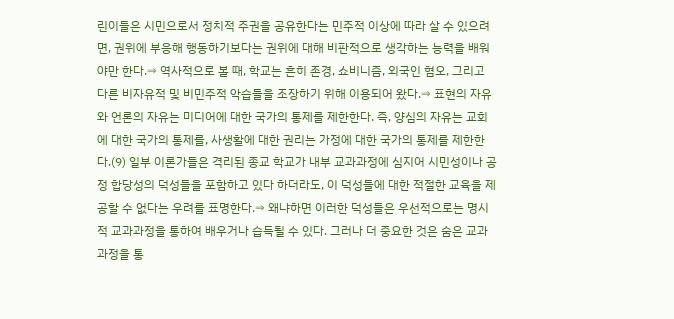린이들은 시민으로서 정치적 주권을 공유한다는 민주적 이상에 따라 살 수 있으려면, 권위에 부응해 행동하기보다는 권위에 대해 비판적으로 생각하는 능력을 배워야만 한다.⇒ 역사적으로 볼 때, 학교는 흔히 존경, 쇼비니즘, 외국인 혐오, 그리고 다른 비자유적 및 비민주적 악습들을 조장하기 위해 이용되어 왔다.⇒ 표현의 자유와 언론의 자유는 미디어에 대한 국가의 통제를 제한한다. 즉, 양심의 자유는 교회에 대한 국가의 통제를, 사생활에 대한 권리는 가정에 대한 국가의 통제를 제한한다.(9) 일부 이론가들은 격리된 종교 학교가 내부 교과과정에 심지어 시민성이나 공정 합당성의 덕성들을 포함하고 있다 하더라도, 이 덕성들에 대한 적절한 교육을 제공할 수 없다는 우려를 표명한다.⇒ 왜냐하면 이러한 덕성들은 우선적으로는 명시적 교과과정을 통하여 배우거나 습득될 수 있다. 그러나 더 중요한 것은 숨은 교과 과정을 통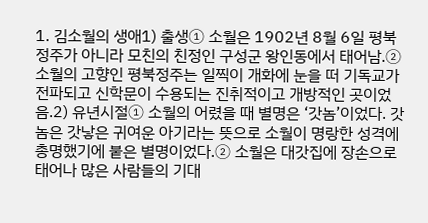1. 김소월의 생애1) 출생① 소월은 1902년 8월 6일 평북 정주가 아니라 모친의 친정인 구성군 왕인동에서 태어남.② 소월의 고향인 평북정주는 일찍이 개화에 눈을 떠 기독교가 전파되고 신학문이 수용되는 진취적이고 개방적인 곳이었음.2) 유년시절① 소월의 어렸을 때 별명은 ‘갓놈’이었다. 갓놈은 갓낳은 귀여운 아기라는 뜻으로 소월이 명랑한 성격에 총명했기에 붙은 별명이었다.② 소월은 대갓집에 장손으로 태어나 많은 사람들의 기대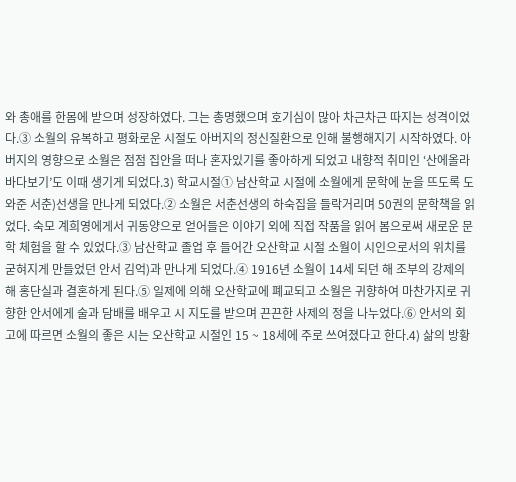와 총애를 한몸에 받으며 성장하였다. 그는 총명했으며 호기심이 많아 차근차근 따지는 성격이었다.③ 소월의 유복하고 평화로운 시절도 아버지의 정신질환으로 인해 불행해지기 시작하였다. 아버지의 영향으로 소월은 점점 집안을 떠나 혼자있기를 좋아하게 되었고 내향적 취미인 ‘산에올라 바다보기’도 이때 생기게 되었다.3) 학교시절① 남산학교 시절에 소월에게 문학에 눈을 뜨도록 도와준 서춘)선생을 만나게 되었다.② 소월은 서춘선생의 하숙집을 들락거리며 50권의 문학책을 읽었다. 숙모 계희영에게서 귀동양으로 얻어들은 이야기 외에 직접 작품을 읽어 봄으로써 새로운 문학 체험을 할 수 있었다.③ 남산학교 졸업 후 들어간 오산학교 시절 소월이 시인으로서의 위치를 굳혀지게 만들었던 안서 김억)과 만나게 되었다.④ 1916년 소월이 14세 되던 해 조부의 강제의해 홍단실과 결혼하게 된다.⑤ 일제에 의해 오산학교에 폐교되고 소월은 귀향하여 마찬가지로 귀향한 안서에게 술과 담배를 배우고 시 지도를 받으며 끈끈한 사제의 정을 나누었다.⑥ 안서의 회고에 따르면 소월의 좋은 시는 오산학교 시절인 15 ~ 18세에 주로 쓰여졌다고 한다.4) 삶의 방황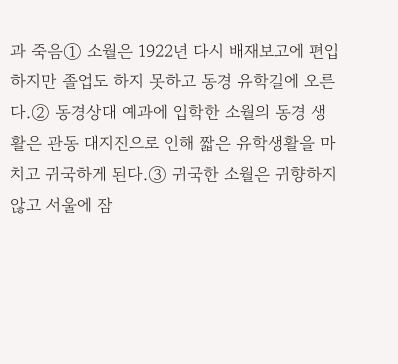과 죽음① 소월은 1922년 다시 배재보고에 편입하지만 졸업도 하지 못하고 동경 유학길에 오른다.② 동경상대 예과에 입학한 소월의 동경 생활은 관동 대지진으로 인해 짧은 유학생활을 마치고 귀국하게 된다.③ 귀국한 소월은 귀향하지 않고 서울에 잠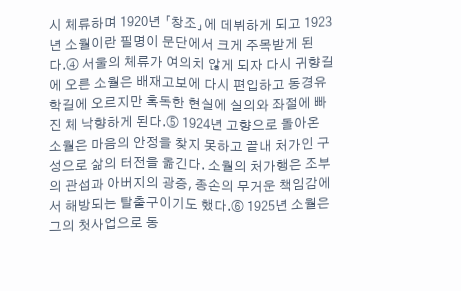시 체류하며 1920년 「창조」에 데뷔하게 되고 1923년 소월이란 필명이 문단에서 크게 주목받게 된다.④ 서울의 체류가 여의치 않게 되자 다시 귀향길에 오른 소월은 배재고보에 다시 편입하고 동경유학길에 오르지만 혹독한 현실에 실의와 좌절에 빠진 체 낙향하게 된다.⑤ 1924년 고향으로 돌아온 소월은 마음의 안정을 찾지 못하고 끝내 처가인 구성으로 삶의 터전을 옮긴다. 소월의 처가행은 조부의 관섭과 아버지의 광증, 종손의 무거운 책임감에서 해방되는 탈출구이기도 했다.⑥ 1925년 소월은 그의 첫사업으로 동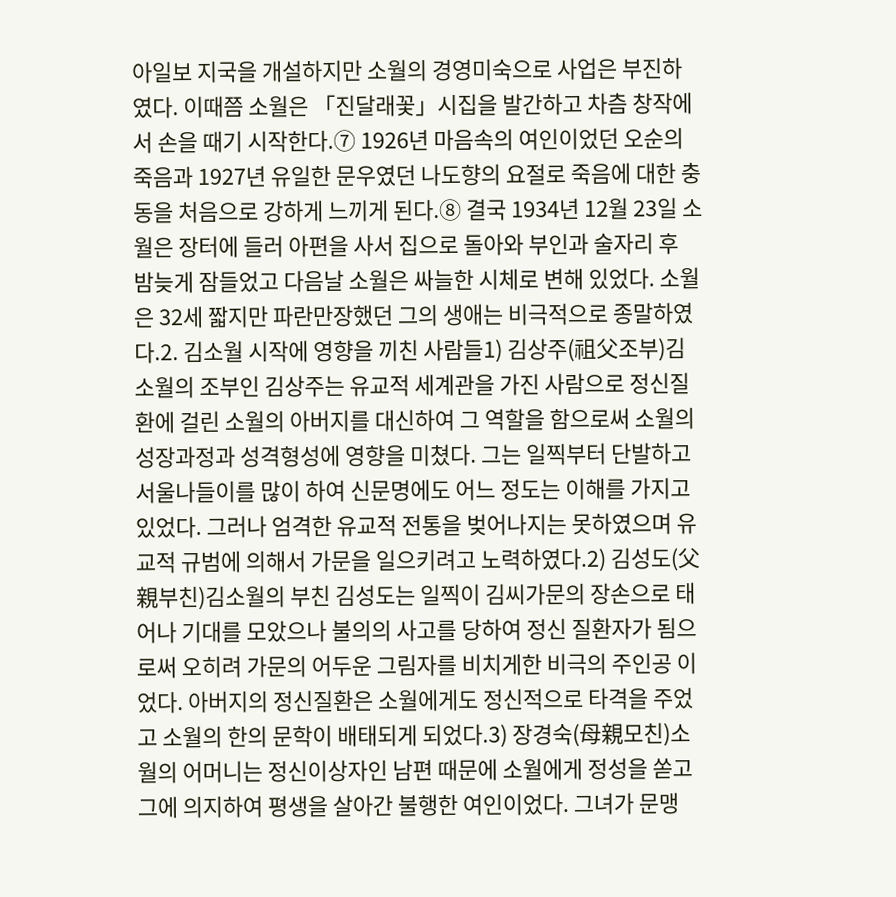아일보 지국을 개설하지만 소월의 경영미숙으로 사업은 부진하였다. 이때쯤 소월은 「진달래꽃」시집을 발간하고 차츰 창작에서 손을 때기 시작한다.⑦ 1926년 마음속의 여인이었던 오순의 죽음과 1927년 유일한 문우였던 나도향의 요절로 죽음에 대한 충동을 처음으로 강하게 느끼게 된다.⑧ 결국 1934년 12월 23일 소월은 장터에 들러 아편을 사서 집으로 돌아와 부인과 술자리 후 밤늦게 잠들었고 다음날 소월은 싸늘한 시체로 변해 있었다. 소월은 32세 짧지만 파란만장했던 그의 생애는 비극적으로 종말하였다.2. 김소월 시작에 영향을 끼친 사람들1) 김상주(祖父조부)김소월의 조부인 김상주는 유교적 세계관을 가진 사람으로 정신질환에 걸린 소월의 아버지를 대신하여 그 역할을 함으로써 소월의 성장과정과 성격형성에 영향을 미쳤다. 그는 일찍부터 단발하고 서울나들이를 많이 하여 신문명에도 어느 정도는 이해를 가지고 있었다. 그러나 엄격한 유교적 전통을 벚어나지는 못하였으며 유교적 규범에 의해서 가문을 일으키려고 노력하였다.2) 김성도(父親부친)김소월의 부친 김성도는 일찍이 김씨가문의 장손으로 태어나 기대를 모았으나 불의의 사고를 당하여 정신 질환자가 됨으로써 오히려 가문의 어두운 그림자를 비치게한 비극의 주인공 이었다. 아버지의 정신질환은 소월에게도 정신적으로 타격을 주었고 소월의 한의 문학이 배태되게 되었다.3) 장경숙(母親모친)소월의 어머니는 정신이상자인 남편 때문에 소월에게 정성을 쏟고 그에 의지하여 평생을 살아간 불행한 여인이었다. 그녀가 문맹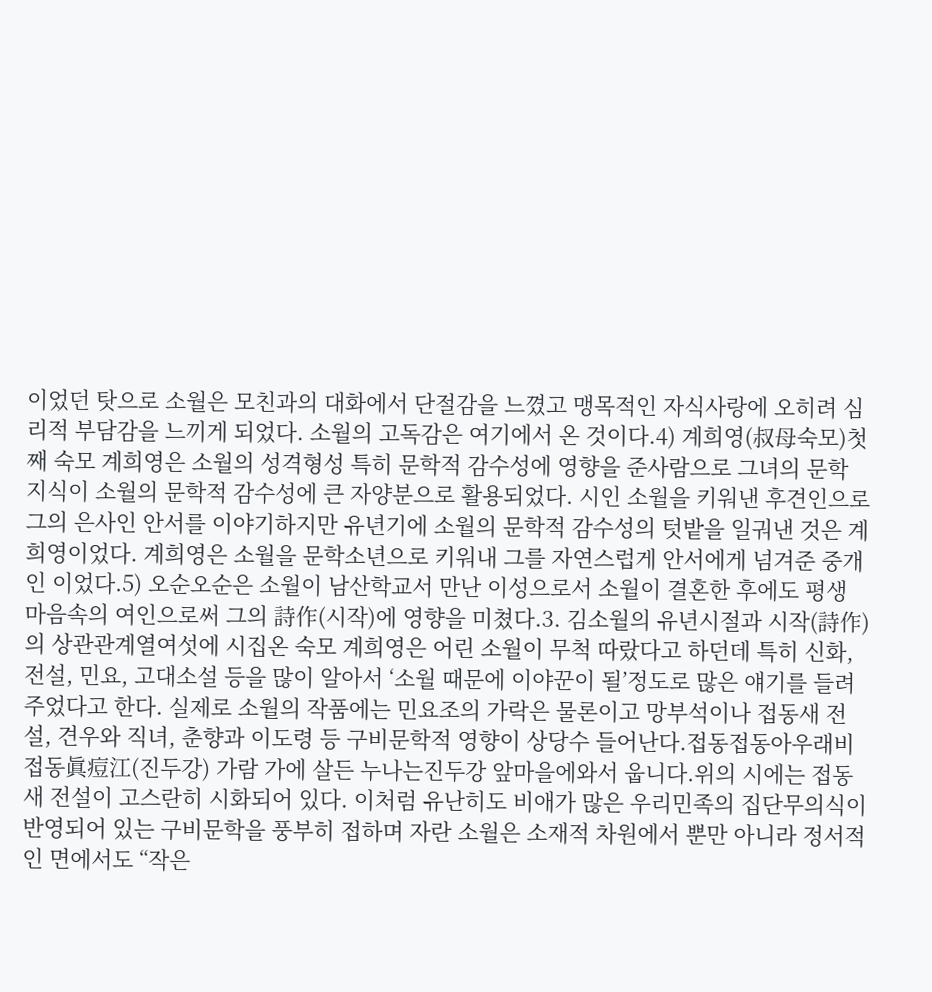이었던 탓으로 소월은 모친과의 대화에서 단절감을 느꼈고 맹목적인 자식사랑에 오히려 심리적 부담감을 느끼게 되었다. 소월의 고독감은 여기에서 온 것이다.4) 계희영(叔母숙모)첫째 숙모 계희영은 소월의 성격형성 특히 문학적 감수성에 영향을 준사람으로 그녀의 문학 지식이 소월의 문학적 감수성에 큰 자양분으로 활용되었다. 시인 소월을 키워낸 후견인으로 그의 은사인 안서를 이야기하지만 유년기에 소월의 문학적 감수성의 텃밭을 일궈낸 것은 계희영이었다. 계희영은 소월을 문학소년으로 키워내 그를 자연스럽게 안서에게 넘겨준 중개인 이었다.5) 오순오순은 소월이 남산학교서 만난 이성으로서 소월이 결혼한 후에도 평생 마음속의 여인으로써 그의 詩作(시작)에 영향을 미쳤다.3. 김소월의 유년시절과 시작(詩作)의 상관관계열여섯에 시집온 숙모 계희영은 어린 소월이 무척 따랐다고 하던데 특히 신화, 전설, 민요, 고대소설 등을 많이 알아서 ‘소월 때문에 이야꾼이 될’정도로 많은 얘기를 들려 주었다고 한다. 실제로 소월의 작품에는 민요조의 가락은 물론이고 망부석이나 접동새 전설, 견우와 직녀, 춘향과 이도령 등 구비문학적 영향이 상당수 들어난다.접동접동아우래비 접동眞痘江(진두강) 가람 가에 살든 누나는진두강 앞마을에와서 웁니다.위의 시에는 접동새 전설이 고스란히 시화되어 있다. 이처럼 유난히도 비애가 많은 우리민족의 집단무의식이 반영되어 있는 구비문학을 풍부히 접하며 자란 소월은 소재적 차원에서 뿐만 아니라 정서적인 면에서도 “작은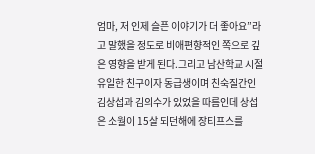엄마, 저 인제 슬픈 이야기가 더 좋아요”라고 말했을 정도로 비애편향적인 쪽으로 깊은 영향을 받게 된다.그리고 남산학교 시절 유일한 친구이자 동급생이며 친숙질간인 김상섭과 김의수가 있었을 따름인데 상섭은 소월이 15살 되던해에 장티프스를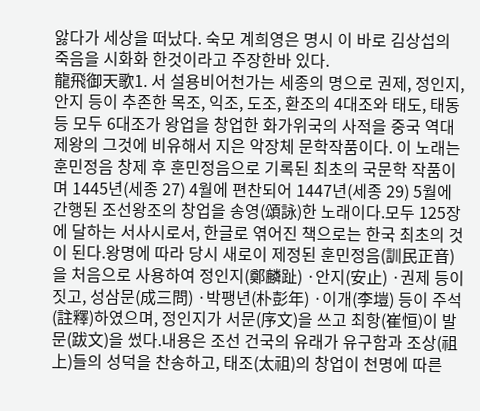앓다가 세상을 떠났다. 숙모 계희영은 명시 이 바로 김상섭의 죽음을 시화화 한것이라고 주장한바 있다.
龍飛御天歌1. 서 설용비어천가는 세종의 명으로 권제, 정인지, 안지 등이 추존한 목조, 익조, 도조, 환조의 4대조와 태도, 태동 등 모두 6대조가 왕업을 창업한 화가위국의 사적을 중국 역대 제왕의 그것에 비유해서 지은 악장체 문학작품이다. 이 노래는 훈민정음 창제 후 훈민정음으로 기록된 최초의 국문학 작품이며 1445년(세종 27) 4월에 편찬되어 1447년(세종 29) 5월에 간행된 조선왕조의 창업을 송영(頌詠)한 노래이다.모두 125장에 달하는 서사시로서, 한글로 엮어진 책으로는 한국 최초의 것이 된다.왕명에 따라 당시 새로이 제정된 훈민정음(訓民正音)을 처음으로 사용하여 정인지(鄭麟趾) ·안지(安止) ·권제 등이 짓고, 성삼문(成三問) ·박팽년(朴彭年) ·이개(李塏) 등이 주석(註釋)하였으며, 정인지가 서문(序文)을 쓰고 최항(崔恒)이 발문(跋文)을 썼다.내용은 조선 건국의 유래가 유구함과 조상(祖上)들의 성덕을 찬송하고, 태조(太祖)의 창업이 천명에 따른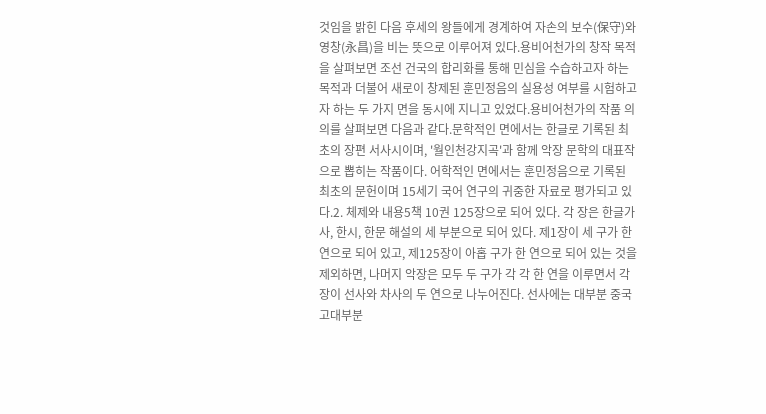것임을 밝힌 다음 후세의 왕들에게 경계하여 자손의 보수(保守)와 영창(永昌)을 비는 뜻으로 이루어져 있다.용비어천가의 창작 목적을 살펴보면 조선 건국의 합리화를 통해 민심을 수습하고자 하는 목적과 더불어 새로이 창제된 훈민정음의 실용성 여부를 시험하고자 하는 두 가지 면을 동시에 지니고 있었다.용비어천가의 작품 의의를 살펴보면 다음과 같다.문학적인 면에서는 한글로 기록된 최초의 장편 서사시이며, '월인천강지곡'과 함께 악장 문학의 대표작으로 뽑히는 작품이다. 어학적인 면에서는 훈민정음으로 기록된 최초의 문헌이며 15세기 국어 연구의 귀중한 자료로 평가되고 있다.2. 체제와 내용5책 10권 125장으로 되어 있다. 각 장은 한글가사, 한시, 한문 해설의 세 부분으로 되어 있다. 제1장이 세 구가 한 연으로 되어 있고, 제125장이 아홉 구가 한 연으로 되어 있는 것을 제외하면, 나머지 악장은 모두 두 구가 각 각 한 연을 이루면서 각 장이 선사와 차사의 두 연으로 나누어진다. 선사에는 대부분 중국 고대부분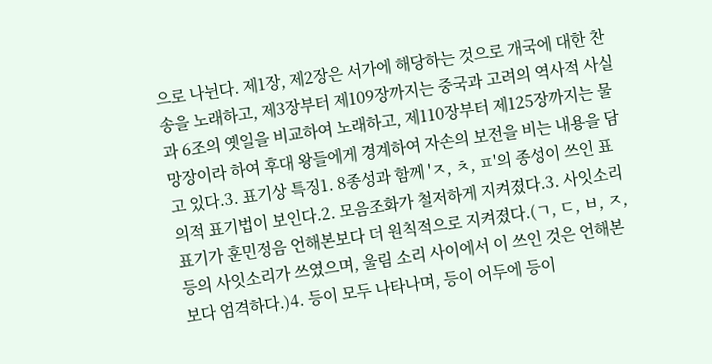으로 나뉜다. 제1장, 제2장은 서가에 해당하는 것으로 개국에 대한 찬송을 노래하고, 제3장부터 제109장까지는 중국과 고려의 역사적 사실과 6조의 옛일을 비교하여 노래하고, 제110장부터 제125장까지는 물망장이라 하여 후대 왕들에게 경계하여 자손의 보전을 비는 내용을 담고 있다.3. 표기상 특징1. 8종성과 함께 'ㅈ, ㅊ, ㅍ'의 종성이 쓰인 표의적 표기법이 보인다.2. 모음조화가 철저하게 지켜졌다.3. 사잇소리 표기가 훈민정음 언해본보다 더 원칙적으로 지켜졌다.(ㄱ, ㄷ, ㅂ, ㅈ, 등의 사잇소리가 쓰였으며, 울림 소리 사이에서 이 쓰인 것은 언해본보다 엄격하다.)4. 등이 모두 나타나며, 등이 어두에 등이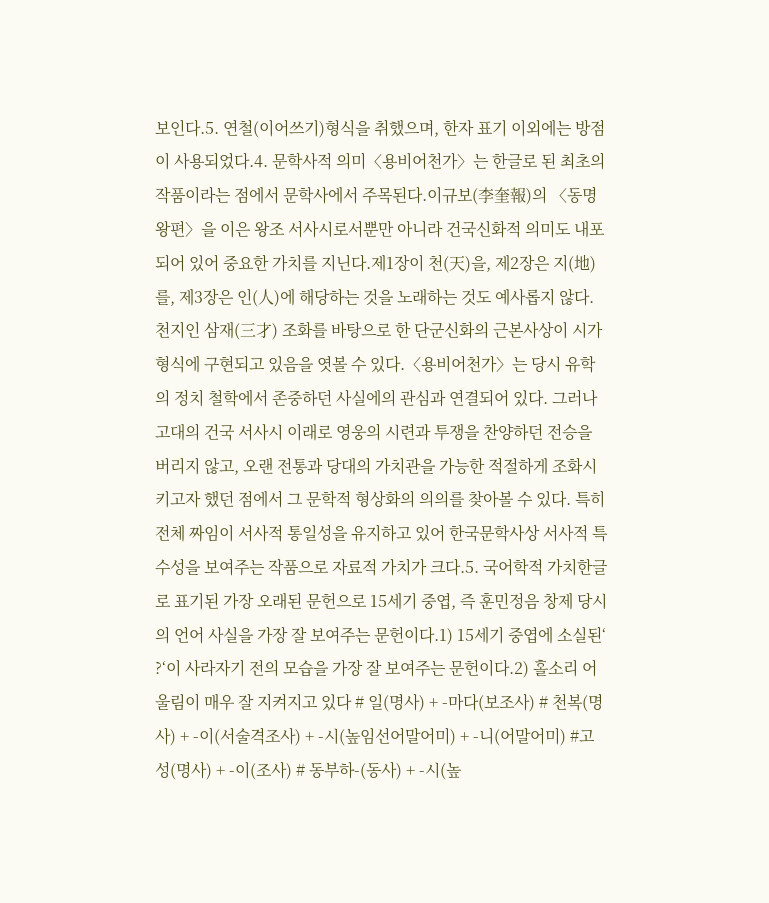보인다.5. 연철(이어쓰기)형식을 취했으며, 한자 표기 이외에는 방점이 사용되었다.4. 문학사적 의미〈용비어천가〉는 한글로 된 최초의 작품이라는 점에서 문학사에서 주목된다.이규보(李奎報)의 〈동명왕편〉을 이은 왕조 서사시로서뿐만 아니라 건국신화적 의미도 내포되어 있어 중요한 가치를 지닌다.제1장이 천(天)을, 제2장은 지(地)를, 제3장은 인(人)에 해당하는 것을 노래하는 것도 예사롭지 않다. 천지인 삼재(三才) 조화를 바탕으로 한 단군신화의 근본사상이 시가 형식에 구현되고 있음을 엿볼 수 있다.〈용비어천가〉는 당시 유학의 정치 철학에서 존중하던 사실에의 관심과 연결되어 있다. 그러나 고대의 건국 서사시 이래로 영웅의 시련과 투쟁을 찬양하던 전승을 버리지 않고, 오랜 전통과 당대의 가치관을 가능한 적절하게 조화시키고자 했던 점에서 그 문학적 형상화의 의의를 찾아볼 수 있다. 특히 전체 짜임이 서사적 통일성을 유지하고 있어 한국문학사상 서사적 특수성을 보여주는 작품으로 자료적 가치가 크다.5. 국어학적 가치한글로 표기된 가장 오래된 문헌으로 15세기 중엽, 즉 훈민정음 창제 당시의 언어 사실을 가장 잘 보여주는 문헌이다.1) 15세기 중엽에 소실된‘ ?‘이 사라자기 전의 모습을 가장 잘 보여주는 문헌이다.2) 홀소리 어울림이 매우 잘 지켜지고 있다 # 일(명사) + -마다(보조사) # 천복(명사) + -이(서술격조사) + -시(높임선어말어미) + -니(어말어미) #고성(명사) + -이(조사) # 동부하-(동사) + -시(높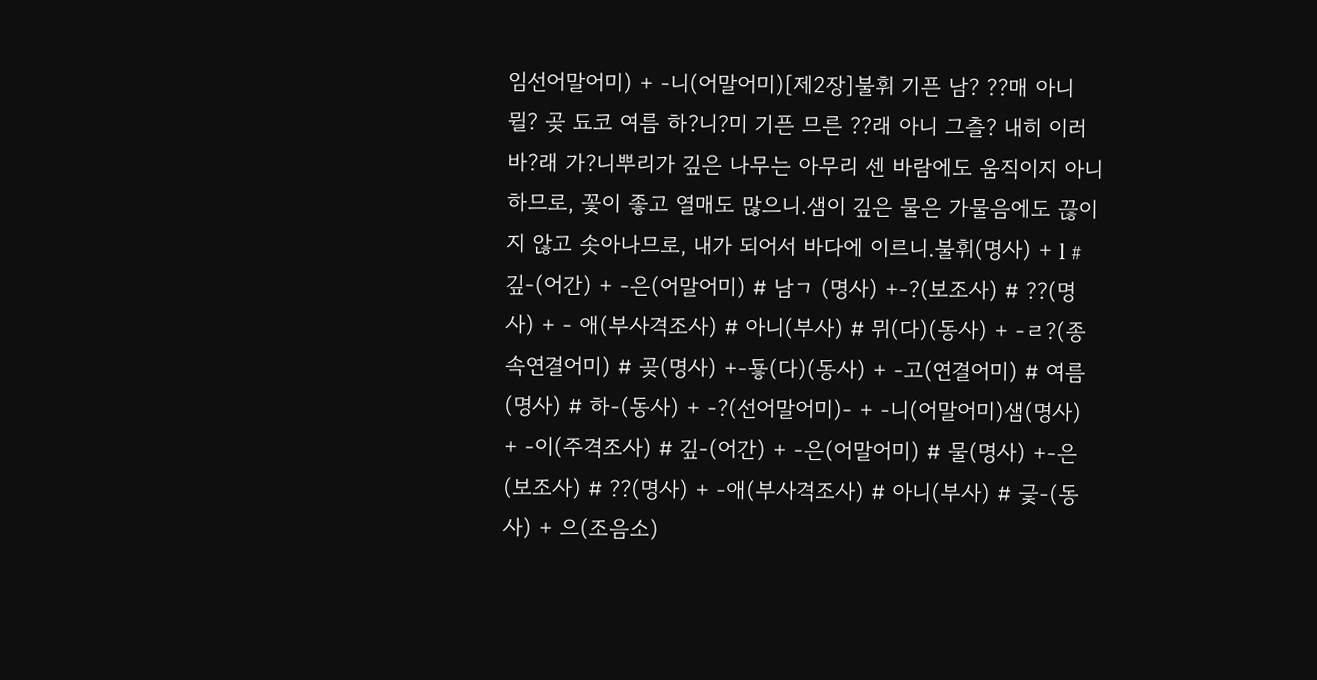임선어말어미) + -니(어말어미)[제2장]불휘 기픈 남? ??매 아니 뮐? 곶 됴코 여름 하?니?미 기픈 므른 ??래 아니 그츨? 내히 이러 바?래 가?니뿌리가 깊은 나무는 아무리 센 바람에도 움직이지 아니하므로, 꽃이 좋고 열매도 많으니.샘이 깊은 물은 가물음에도 끊이지 않고 솟아나므로, 내가 되어서 바다에 이르니.불휘(명사) + l # 깊-(어간) + -은(어말어미) # 남ㄱ (명사) +-?(보조사) # ??(명사) + - 애(부사격조사) # 아니(부사) # 뮈(다)(동사) + -ㄹ?(종속연결어미) # 곶(명사) +-둏(다)(동사) + -고(연결어미) # 여름(명사) # 하-(동사) + -?(선어말어미)- + -니(어말어미)샘(명사) + -이(주격조사) # 깊-(어간) + -은(어말어미) # 물(명사) +-은(보조사) # ??(명사) + -애(부사격조사) # 아니(부사) # 긏-(동사) + 으(조음소)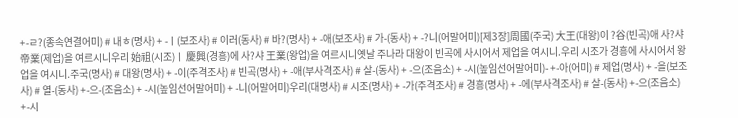+-ㄹ?(종속연결어미) # 내ㅎ(명사) + -ㅣ(보조사) # 이러(동사) # 바?(명사) + -애(보조사) # 가-(동사) + -?니(어말어미)[제3장]周國(주국) 大王(대왕)이 ?谷(빈곡)애 사?샤 帝業(제업)을 여르시니우리 始祖(시조)ㅣ 慶興(경흥)에 사?샤 王業(왕업)을 여르시니옛날 주나라 대왕이 빈곡에 사시어서 제업을 여시니.우리 시조가 경흥에 사시어서 왕업을 여시니.주국(명사) # 대왕(명사) + -이(주격조사) # 빈곡(명사) + -애(부사격조사) # 살-(동사) + -으(조음소) + -시(높임선어말어미)- +-아(어미) # 제업(명사) + -을(보조사) # 열-(동사) +-으-(조음소) + -시(높임선어말어미) + -니(어말어미)우리(대명사) # 시조(명사) + -가(주격조사) # 경흥(명사) + -에(부사격조사) # 살-(동사) +-으(조음소) +-시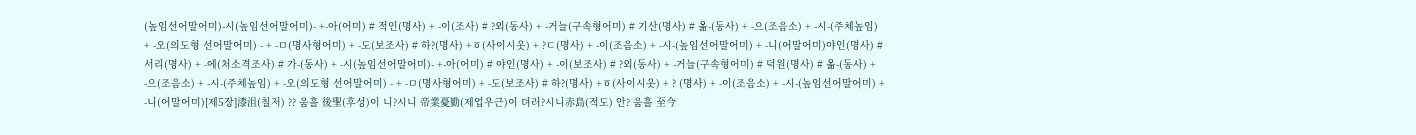(높임선어말어미)-시(높임선어말어미)- +-아(어미) # 적인(명사) + -이(조사) # ?외(동사) + -거늘(구속형어미) # 기산(명사) # 옮-(동사) + -으(조음소) + -시-(주체높임) + -오(의도형 선어말어미) - + -ㅁ(명사형어미) + -도(보조사) # 하?(명사) +ㆆ(사이시옷) + ?ㄷ(명사) + -이(조음소) + -시-(높임선어말어미) + -니(어말어미)야인(명사) # 서리(명사) + -에(처소격조사) # 가-(동사) + -시(높임선어말어미)- +-아(어미) # 야인(명사) + -이(보조사) # ?외(동사) + -거늘(구속형어미) # 덕원(명사) # 옮-(동사) + -으(조음소) + -시-(주체높임) + -오(의도형 선어말어미) - + -ㅁ(명사형어미) + -도(보조사) # 하?(명사) +ㆆ(사이시옷) + ? (명사) + -이(조음소) + -시-(높임선어말어미) + -니(어말어미)[제5장]漆沮(칠저) ?? 움흘 後聖(후성)이 니?시니 帝業憂勤(제업우근)이 뎌러?시니赤島(적도) 안? 움흘 至今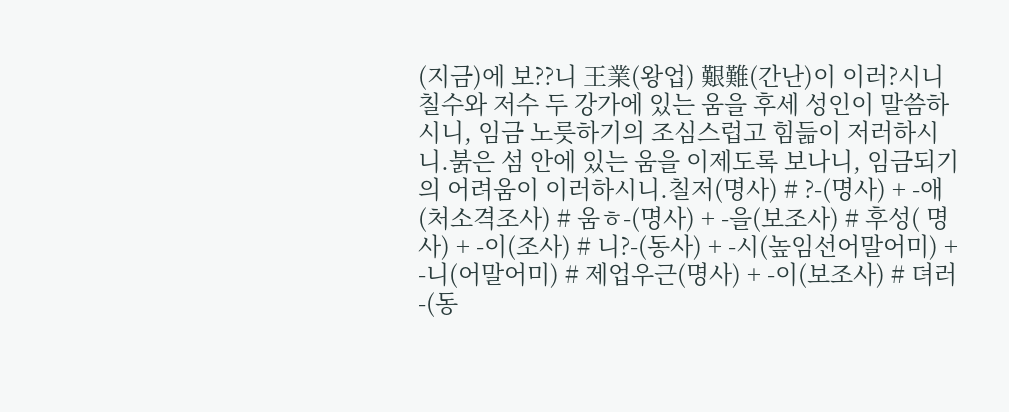(지금)에 보??니 王業(왕업) 艱難(간난)이 이러?시니칠수와 저수 두 강가에 있는 움을 후세 성인이 말씀하시니, 임금 노릇하기의 조심스럽고 힘듦이 저러하시니.붉은 섬 안에 있는 움을 이제도록 보나니, 임금되기의 어려움이 이러하시니.칠저(명사) # ?-(명사) + -애(처소격조사) # 움ㅎ-(명사) + -을(보조사) # 후성( 명사) + -이(조사) # 니?-(동사) + -시(높임선어말어미) + -니(어말어미) # 제업우근(명사) + -이(보조사) # 뎌러-(동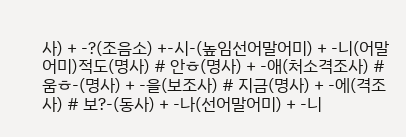사) + -?(조음소) +-시-(높임선어말어미) + -니(어말어미)적도(명사) # 안ㅎ(명사) + -애(처소격조사) # 움ㅎ-(명사) + -을(보조사) # 지금(명사) + -에(격조사) # 보?-(동사) + -나(선어말어미) + -니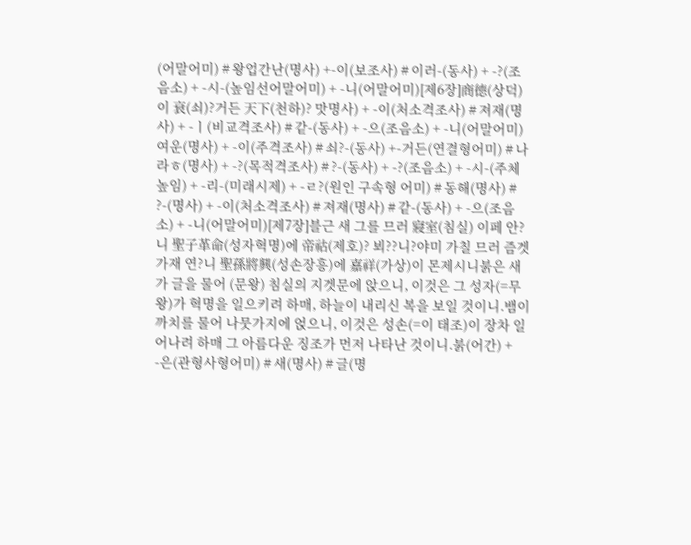(어말어미) # 왕업간난(명사) +-이(보조사) # 이러-(동사) + -?(조음소) + -시-(높임선어말어미) + -니(어말어미)[제6장]商德(상덕)이 衰(쇠)?거든 天下(천하)? 맛명사) + -이(처소격조사) # 져재(명사) + -ㅣ(비교격조사) # 같-(동사) + -으(조음소) + -니(어말어미)여운(명사) + -이(주격조사) # 쇠?-(동사) +-거든(연결형어미) # 나라ㅎ(명사) + -?(목적격조사) # ?-(동사) + -?(조음소) + -시-(주체높임) + -리-(미래시제) + -ㄹ?(원인 구속형 어미) # 동해(명사) # ?-(명사) + -이(처소격조사) # 져재(명사) # 같-(동사) + -으(조음소) + -니(어말어미)[제7장]블근 새 그를 므러 寢室(침실) 이페 안?니 聖子革命(성자혁명)에 帝祜(제호)? 뵈??니?야미 가칠 므러 즘겟가재 연?니 聖孫將興(성손장흥)에 嘉祥(가상)이 몬제시니붉은 새가 글을 물어 (문왕) 침실의 지겟문에 앉으니, 이것은 그 성자(=무왕)가 혁명을 일으키려 하매, 하늘이 내리신 복을 보일 것이니.뱀이 까치를 물어 나뭇가지에 얹으니, 이것은 성손(=이 태조)이 장차 일어나려 하매 그 아름다운 징조가 먼저 나타난 것이니.붉(어간) + -은(관형사형어미) # 새(명사) # 글(명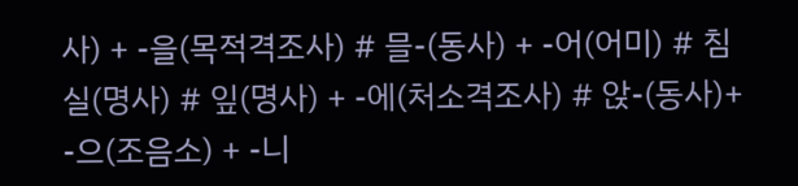사) + -을(목적격조사) # 믈-(동사) + -어(어미) # 침실(명사) # 잎(명사) + -에(처소격조사) # 앉-(동사)+ -으(조음소) + -니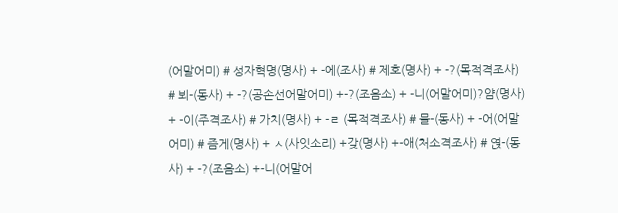(어말어미) # 성자혁명(명사) + -에(조사) # 제호(명사) + -?(목적격조사) # 뵈-(동사) + -?(공손선어말어미) +-?(조음소) + -니(어말어미)?얌(명사) + -이(주격조사) # 가치(명사) + -ㄹ (목적격조사) # 믈-(동사) + -어(어말어미) # 즘게(명사) + ㅅ(사잇소리) +갖(명사) +-애(처소격조사) # 엱-(동사) + -?(조음소) +-니(어말어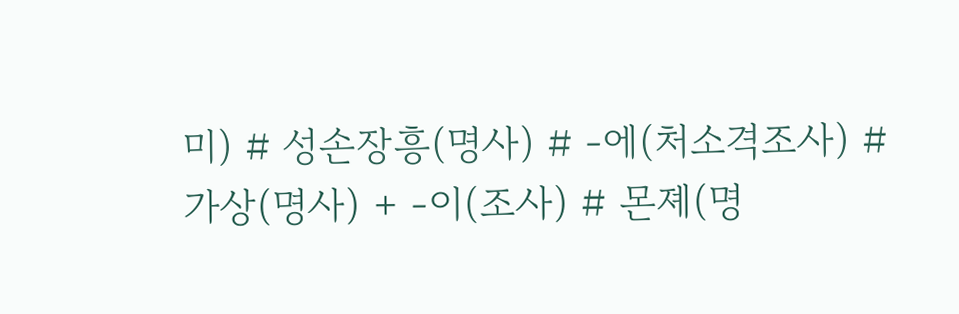미) # 성손장흥(명사) # -에(처소격조사) # 가상(명사) + -이(조사) # 몬졔(명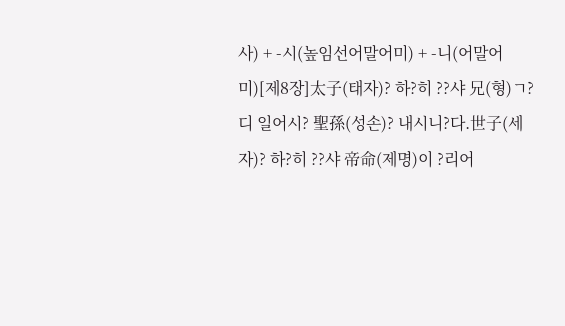사) + -시(높임선어말어미) + -니(어말어미)[제8장]太子(태자)? 하?히 ??샤 兄(형)ㄱ?디 일어시? 聖孫(성손)? 내시니?다.世子(세자)? 하?히 ??샤 帝命(제명)이 ?리어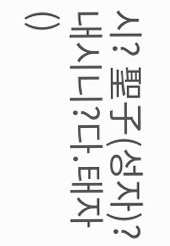시? 聖子(성자)? 내시니?다.태자()